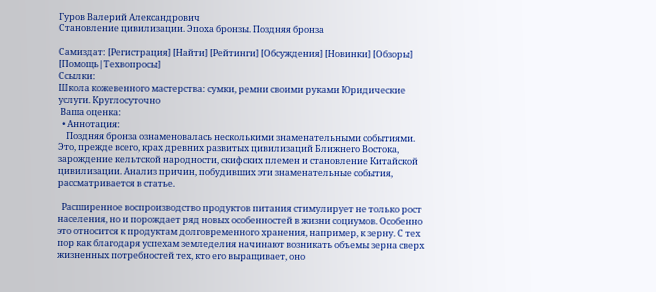Гуров Валерий Александрович
Становление цивилизации. Эпоха бронзы. Поздняя бронза

Самиздат: [Регистрация] [Найти] [Рейтинги] [Обсуждения] [Новинки] [Обзоры] [Помощь|Техвопросы]
Ссылки:
Школа кожевенного мастерства: сумки, ремни своими руками Юридические услуги. Круглосуточно
 Ваша оценка:
  • Аннотация:
    Поздняя бронза ознаменовалась несколькими знаменательными событиями. Это, прежде всего, крах древних развитых цивилизаций Ближнего Востока, зарождение кельтской народности, скифских племен и становление Китайской цивилизации. Анализ причин, побудивших эти знаменательные события, рассматривается в статье.

  Расширенное воспроизводство продуктов питания стимулирует не только рост населения, но и порождает ряд новых особенностей в жизни социумов. Особенно это относится к продуктам долговременного хранения, например, к зерну. С тех пор как благодаря успехам земледелия начинают возникать объемы зерна сверх жизненных потребностей тех, кто его выращивает, оно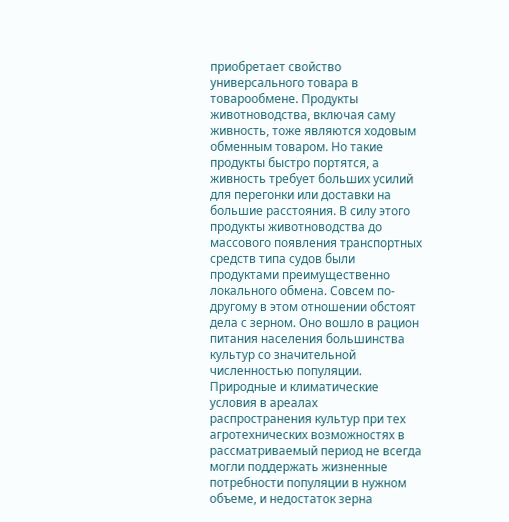приобретает свойство универсального товара в товарообмене. Продукты животноводства, включая саму живность, тоже являются ходовым обменным товаром. Но такие продукты быстро портятся, а живность требует больших усилий для перегонки или доставки на большие расстояния. В силу этого продукты животноводства до массового появления транспортных средств типа судов были продуктами преимущественно локального обмена. Совсем по-другому в этом отношении обстоят дела с зерном. Оно вошло в рацион питания населения большинства культур со значительной численностью популяции. Природные и климатические условия в ареалах распространения культур при тех агротехнических возможностях в рассматриваемый период не всегда могли поддержать жизненные потребности популяции в нужном объеме, и недостаток зерна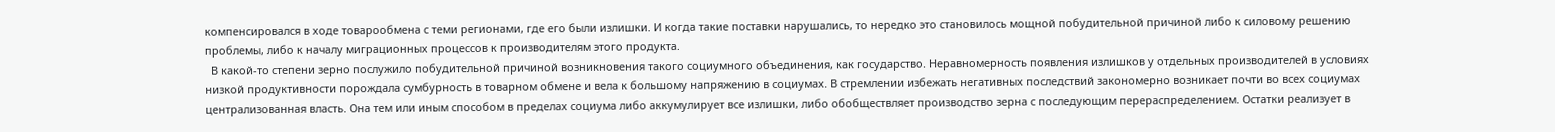компенсировался в ходе товарообмена с теми регионами, где его были излишки. И когда такие поставки нарушались, то нередко это становилось мощной побудительной причиной либо к силовому решению проблемы, либо к началу миграционных процессов к производителям этого продукта.
  В какой-то степени зерно послужило побудительной причиной возникновения такого социумного объединения, как государство. Неравномерность появления излишков у отдельных производителей в условиях низкой продуктивности порождала сумбурность в товарном обмене и вела к большому напряжению в социумах. В стремлении избежать негативных последствий закономерно возникает почти во всех социумах централизованная власть. Она тем или иным способом в пределах социума либо аккумулирует все излишки, либо обобществляет производство зерна с последующим перераспределением. Остатки реализует в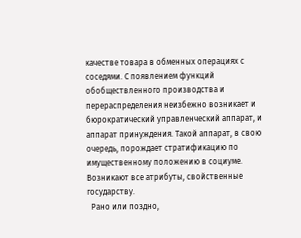качестве товара в обменных операциях с соседями. С появлением функций обобществленного производства и перераспределения неизбежно возникает и бюрократический управленческий аппарат, и аппарат принуждения. Такой аппарат, в свою очередь, порождает стратификацию по имущественному положению в социуме. Возникают все атрибуты, свойственные государству.
  Рано или поздно,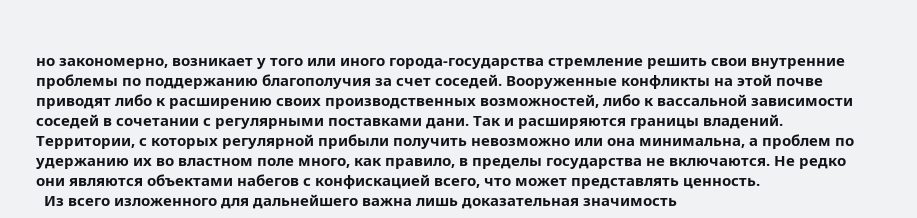но закономерно, возникает у того или иного города-государства стремление решить свои внутренние проблемы по поддержанию благополучия за счет соседей. Вооруженные конфликты на этой почве приводят либо к расширению своих производственных возможностей, либо к вассальной зависимости соседей в сочетании с регулярными поставками дани. Так и расширяются границы владений. Территории, с которых регулярной прибыли получить невозможно или она минимальна, а проблем по удержанию их во властном поле много, как правило, в пределы государства не включаются. Не редко они являются объектами набегов с конфискацией всего, что может представлять ценность.
  Из всего изложенного для дальнейшего важна лишь доказательная значимость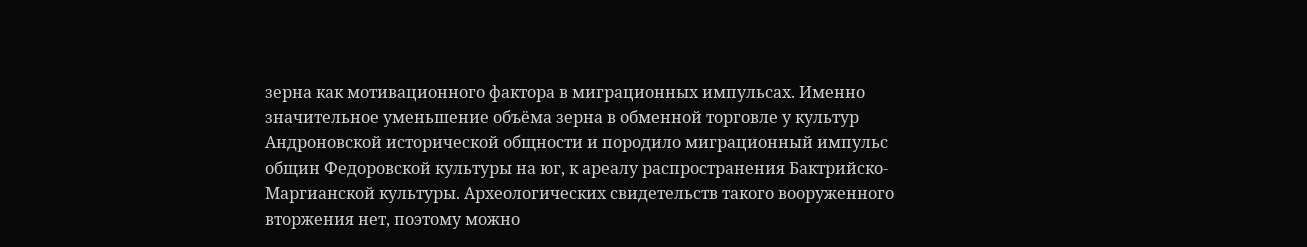зерна как мотивационного фактора в миграционных импульсах. Именно значительное уменьшение объёма зерна в обменной торговле у культур Андроновской исторической общности и породило миграционный импульс общин Федоровской культуры на юг, к ареалу распространения Бактрийско-Маргианской культуры. Археологических свидетельств такого вооруженного вторжения нет, поэтому можно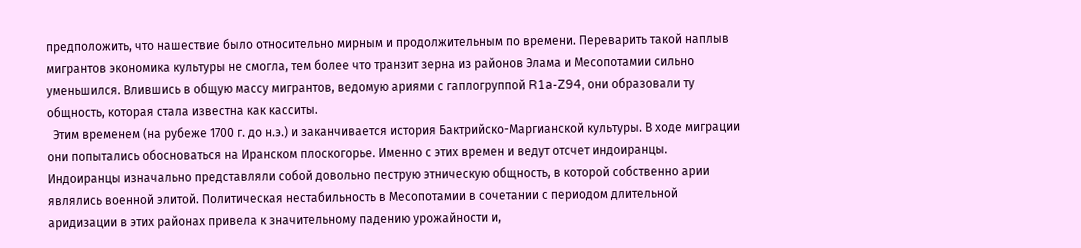предположить, что нашествие было относительно мирным и продолжительным по времени. Переварить такой наплыв мигрантов экономика культуры не смогла, тем более что транзит зерна из районов Элама и Месопотамии сильно уменьшился. Влившись в общую массу мигрантов, ведомую ариями с гаплогруппой R1a-Z94, они образовали ту общность, которая стала известна как касситы.
  Этим временем (на рубеже 1700 г. до н.э.) и заканчивается история Бактрийско-Маргианской культуры. В ходе миграции они попытались обосноваться на Иранском плоскогорье. Именно с этих времен и ведут отсчет индоиранцы. Индоиранцы изначально представляли собой довольно пеструю этническую общность, в которой собственно арии являлись военной элитой. Политическая нестабильность в Месопотамии в сочетании с периодом длительной аридизации в этих районах привела к значительному падению урожайности и,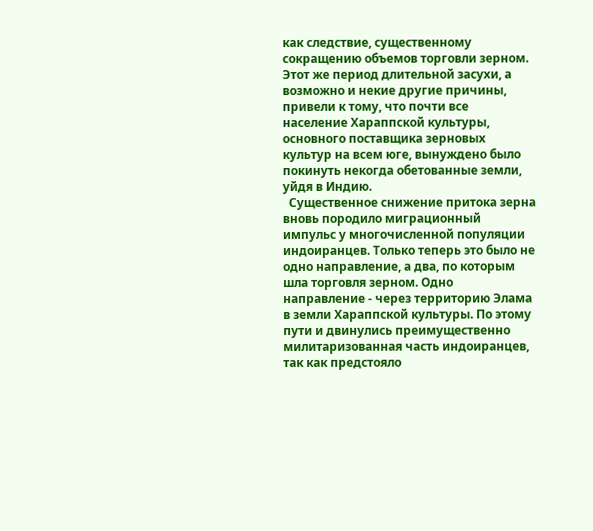как следствие, существенному сокращению объемов торговли зерном. Этот же период длительной засухи, а возможно и некие другие причины, привели к тому, что почти все население Хараппской культуры, основного поставщика зерновых культур на всем юге, вынуждено было покинуть некогда обетованные земли, уйдя в Индию.
  Существенное снижение притока зерна вновь породило миграционный импульс у многочисленной популяции индоиранцев. Только теперь это было не одно направление, а два, по которым шла торговля зерном. Одно направление - через территорию Элама в земли Хараппской культуры. По этому пути и двинулись преимущественно милитаризованная часть индоиранцев, так как предстояло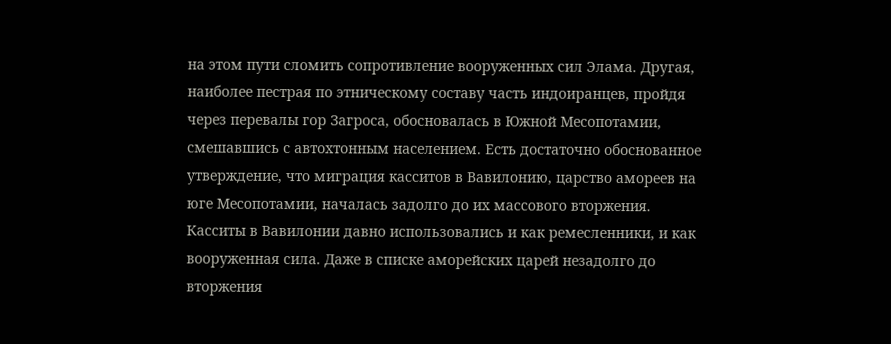на этом пути сломить сопротивление вооруженных сил Элама. Другая, наиболее пестрая по этническому составу часть индоиранцев, пройдя через перевалы гор Загроса, обосновалась в Южной Месопотамии, смешавшись с автохтонным населением. Есть достаточно обоснованное утверждение, что миграция касситов в Вавилонию, царство амореев на юге Месопотамии, началась задолго до их массового вторжения. Касситы в Вавилонии давно использовались и как ремесленники, и как вооруженная сила. Даже в списке аморейских царей незадолго до вторжения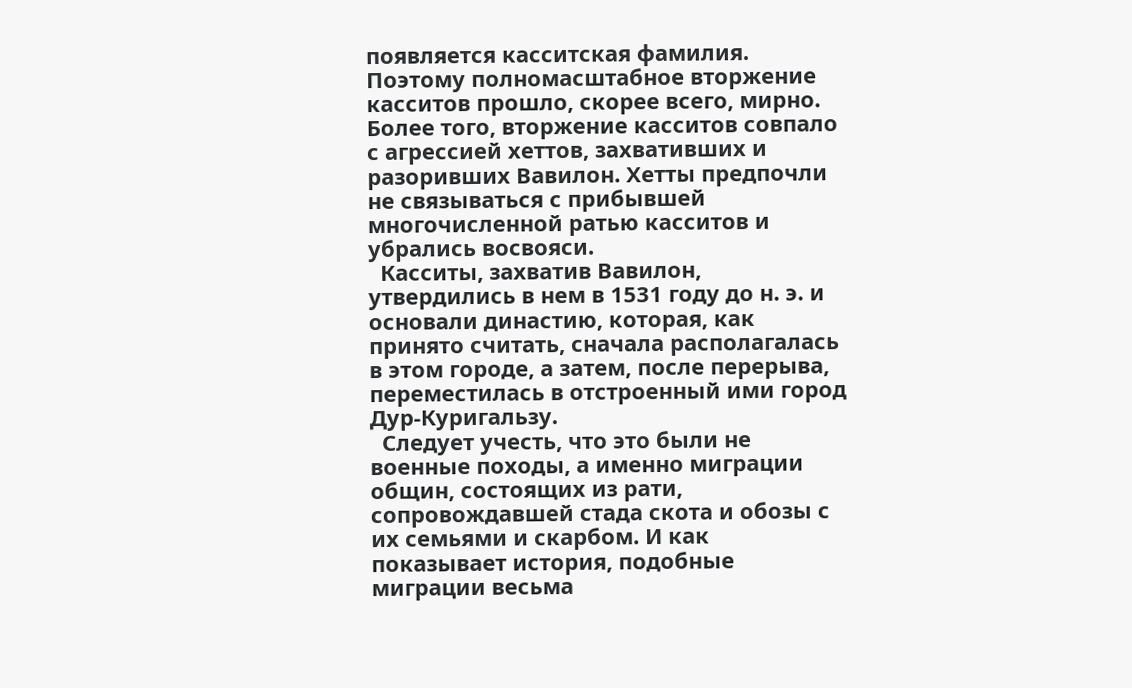появляется касситская фамилия. Поэтому полномасштабное вторжение касситов прошло, скорее всего, мирно. Более того, вторжение касситов совпало с агрессией хеттов, захвативших и разоривших Вавилон. Хетты предпочли не связываться с прибывшей многочисленной ратью касситов и убрались восвояси.
  Касситы, захватив Вавилон, утвердились в нем в 1531 году до н. э. и основали династию, которая, как принято считать, сначала располагалась в этом городе, а затем, после перерыва, переместилась в отстроенный ими город Дур-Куригальзу.
  Следует учесть, что это были не военные походы, а именно миграции общин, состоящих из рати, сопровождавшей стада скота и обозы с их семьями и скарбом. И как показывает история, подобные миграции весьма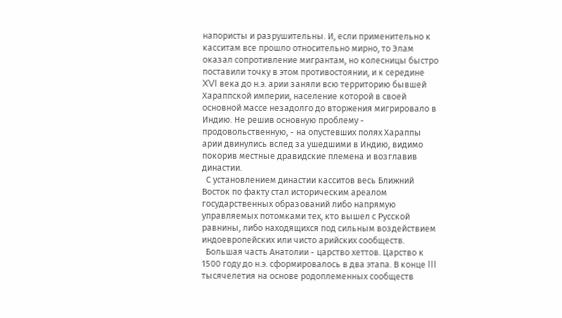напористы и разрушительны. И, если применительно к касситам все прошло относительно мирно, то Элам оказал сопротивление мигрантам, но колесницы быстро поставили точку в этом противостоянии, и к середине XVI века до н.э. арии заняли всю территорию бывшей Хараппской империи, население которой в своей основной массе незадолго до вторжения мигрировало в Индию. Не решив основную проблему - продовольственную, - на опустевших полях Хараппы арии двинулись вслед за ушедшими в Индию, видимо покорив местные дравидские племена и возглавив династии.
  С установлением династии касситов весь Ближний Восток по факту стал историческим ареалом государственных образований либо напрямую управляемых потомками тех, кто вышел с Русской равнины, либо находящихся под сильным воздействием индоевропейских или чисто арийских сообществ.
  Большая часть Анатолии - царство хеттов. Царство к 1500 году до н.э. сформировалось в два этапа. В конце III тысячелетия на основе родоплеменных сообществ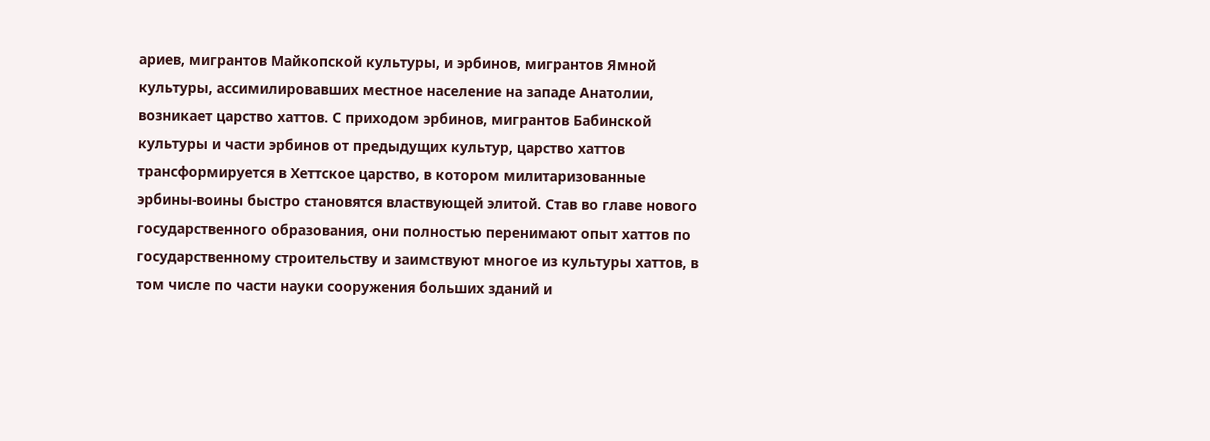ариев, мигрантов Майкопской культуры, и эрбинов, мигрантов Ямной культуры, ассимилировавших местное население на западе Анатолии, возникает царство хаттов. С приходом эрбинов, мигрантов Бабинской культуры и части эрбинов от предыдущих культур, царство хаттов трансформируется в Хеттское царство, в котором милитаризованные эрбины-воины быстро становятся властвующей элитой. Став во главе нового государственного образования, они полностью перенимают опыт хаттов по государственному строительству и заимствуют многое из культуры хаттов, в том числе по части науки сооружения больших зданий и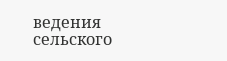ведения сельского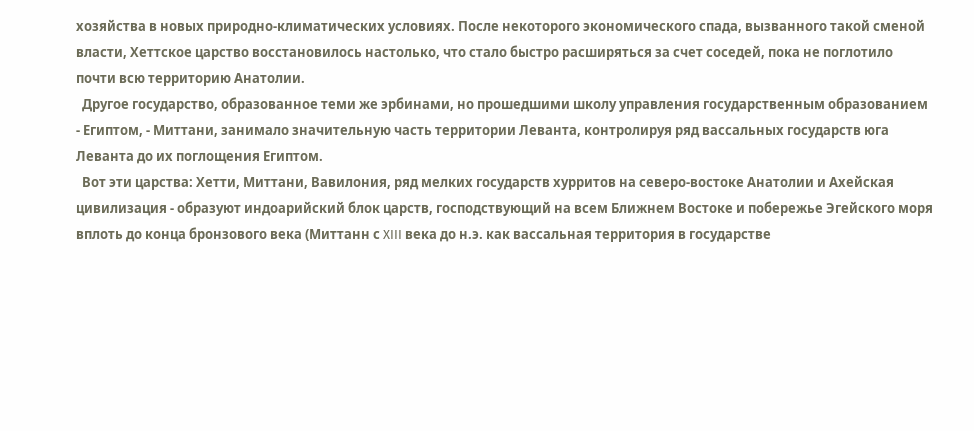хозяйства в новых природно-климатических условиях. После некоторого экономического спада, вызванного такой сменой власти, Хеттское царство восстановилось настолько, что стало быстро расширяться за счет соседей, пока не поглотило почти всю территорию Анатолии.
  Другое государство, образованное теми же эрбинами, но прошедшими школу управления государственным образованием - Египтом, - Миттани, занимало значительную часть территории Леванта, контролируя ряд вассальных государств юга Леванта до их поглощения Египтом.
  Вот эти царства: Хетти, Миттани, Вавилония, ряд мелких государств хурритов на северо-востоке Анатолии и Ахейская цивилизация - образуют индоарийский блок царств, господствующий на всем Ближнем Востоке и побережье Эгейского моря вплоть до конца бронзового века (Миттанн с XIII века до н.э. как вассальная территория в государстве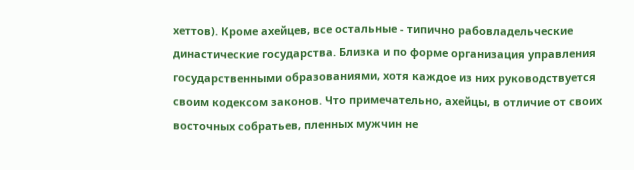хеттов). Кроме ахейцев, все остальные - типично рабовладельческие династические государства. Близка и по форме организация управления государственными образованиями, хотя каждое из них руководствуется своим кодексом законов. Что примечательно, ахейцы, в отличие от своих восточных собратьев, пленных мужчин не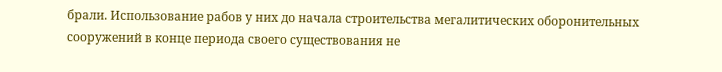брали. Использование рабов у них до начала строительства мегалитических оборонительных сооружений в конце периода своего существования не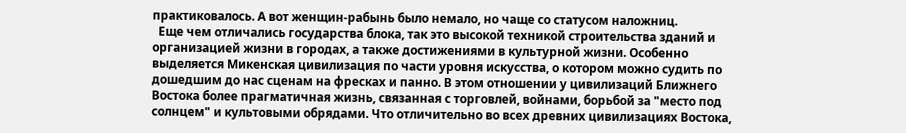практиковалось. А вот женщин-рабынь было немало, но чаще со статусом наложниц.
  Еще чем отличались государства блока, так это высокой техникой строительства зданий и организацией жизни в городах, а также достижениями в культурной жизни. Особенно выделяется Микенская цивилизация по части уровня искусства, о котором можно судить по дошедшим до нас сценам на фресках и панно. В этом отношении у цивилизаций Ближнего Востока более прагматичная жизнь, связанная с торговлей, войнами, борьбой за "место под солнцем" и культовыми обрядами. Что отличительно во всех древних цивилизациях Востока,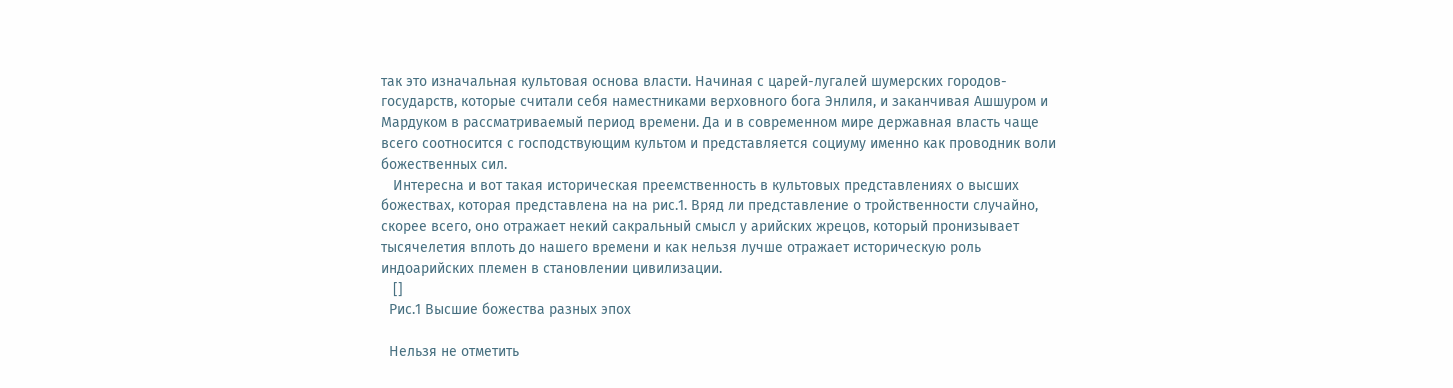так это изначальная культовая основа власти. Начиная с царей-лугалей шумерских городов-государств, которые считали себя наместниками верховного бога Энлиля, и заканчивая Ашшуром и Мардуком в рассматриваемый период времени. Да и в современном мире державная власть чаще всего соотносится с господствующим культом и представляется социуму именно как проводник воли божественных сил.
   Интересна и вот такая историческая преемственность в культовых представлениях о высших божествах, которая представлена на на рис.1. Вряд ли представление о тройственности случайно, скорее всего, оно отражает некий сакральный смысл у арийских жрецов, который пронизывает тысячелетия вплоть до нашего времени и как нельзя лучше отражает историческую роль индоарийских племен в становлении цивилизации.
   []
  Рис.1 Высшие божества разных эпох

  Нельзя не отметить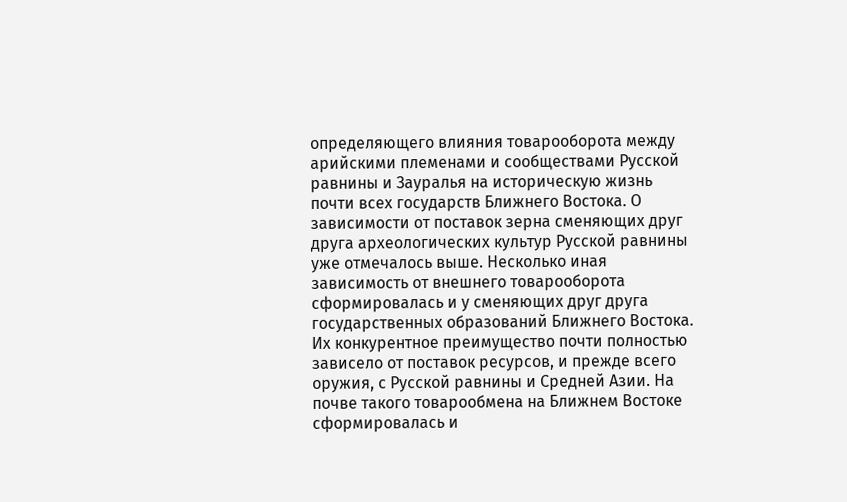определяющего влияния товарооборота между арийскими племенами и сообществами Русской равнины и Зауралья на историческую жизнь почти всех государств Ближнего Востока. О зависимости от поставок зерна сменяющих друг друга археологических культур Русской равнины уже отмечалось выше. Несколько иная зависимость от внешнего товарооборота сформировалась и у сменяющих друг друга государственных образований Ближнего Востока. Их конкурентное преимущество почти полностью зависело от поставок ресурсов, и прежде всего оружия, с Русской равнины и Средней Азии. На почве такого товарообмена на Ближнем Востоке сформировалась и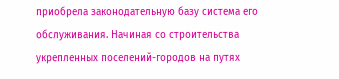приобрела законодательную базу система его обслуживания. Начиная со строительства укрепленных поселений-городов на путях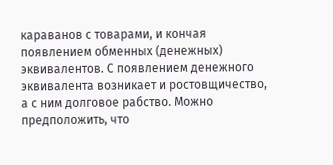караванов с товарами, и кончая появлением обменных (денежных) эквивалентов. С появлением денежного эквивалента возникает и ростовщичество, а с ним долговое рабство. Можно предположить, что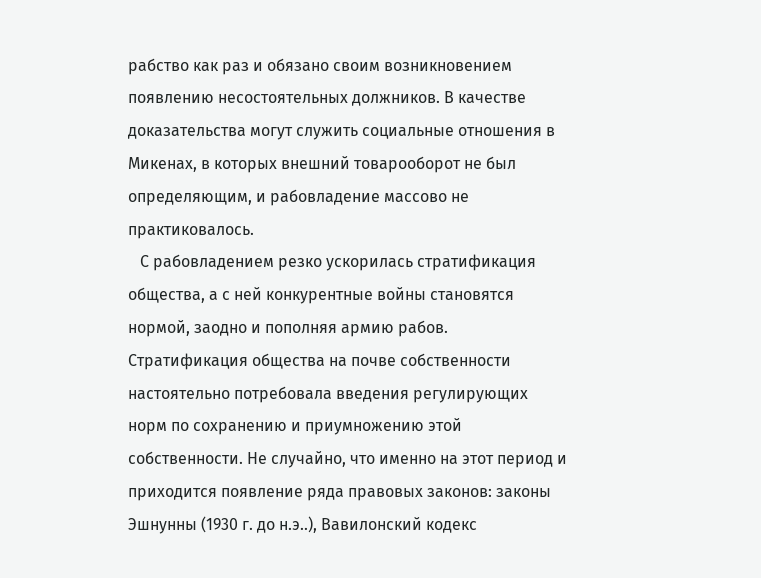рабство как раз и обязано своим возникновением появлению несостоятельных должников. В качестве доказательства могут служить социальные отношения в Микенах, в которых внешний товарооборот не был определяющим, и рабовладение массово не практиковалось.
   С рабовладением резко ускорилась стратификация общества, а с ней конкурентные войны становятся нормой, заодно и пополняя армию рабов. Стратификация общества на почве собственности настоятельно потребовала введения регулирующих норм по сохранению и приумножению этой собственности. Не случайно, что именно на этот период и приходится появление ряда правовых законов: законы Эшнунны (1930 г. до н.э..), Вавилонский кодекс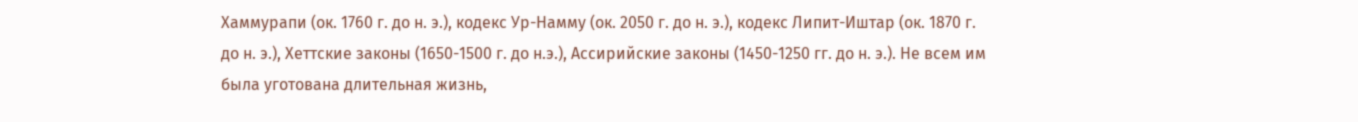Хаммурапи (ок. 1760 г. до н. э.), кодекс Ур-Намму (ок. 2050 г. до н. э.), кодекс Липит-Иштар (ок. 1870 г. до н. э.), Хеттские законы (1650-1500 г. до н.э.), Ассирийские законы (1450-1250 гг. до н. э.). Не всем им была уготована длительная жизнь,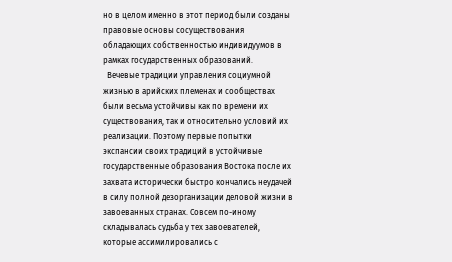но в целом именно в этот период были созданы правовые основы сосуществования обладающих собственностью индивидуумов в рамках государственных образований.
  Вечевые традиции управления социумной жизнью в арийских племенах и сообществах были весьма устойчивы как по времени их существования, так и относительно условий их реализации. Поэтому первые попытки экспансии своих традиций в устойчивые государственные образования Востока после их захвата исторически быстро кончались неудачей в силу полной дезорганизации деловой жизни в завоеванных странах. Совсем по-иному складывалась судьба у тех завоевателей, которые ассимилировались с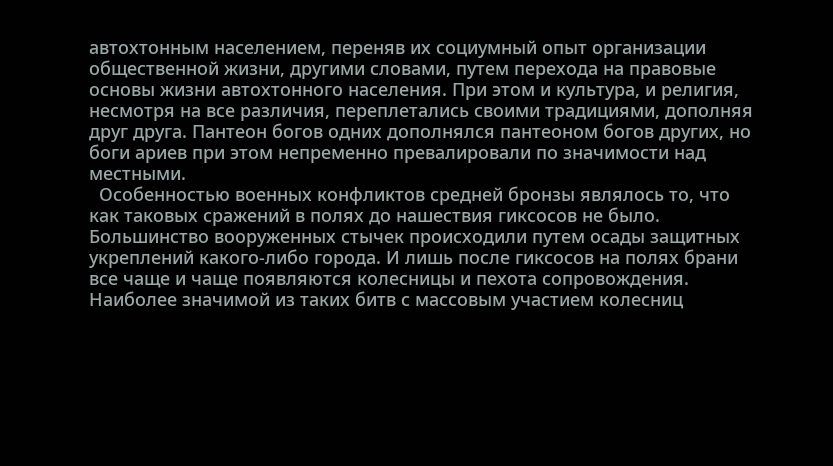автохтонным населением, переняв их социумный опыт организации общественной жизни, другими словами, путем перехода на правовые основы жизни автохтонного населения. При этом и культура, и религия, несмотря на все различия, переплетались своими традициями, дополняя друг друга. Пантеон богов одних дополнялся пантеоном богов других, но боги ариев при этом непременно превалировали по значимости над местными.
  Особенностью военных конфликтов средней бронзы являлось то, что как таковых сражений в полях до нашествия гиксосов не было. Большинство вооруженных стычек происходили путем осады защитных укреплений какого-либо города. И лишь после гиксосов на полях брани все чаще и чаще появляются колесницы и пехота сопровождения. Наиболее значимой из таких битв с массовым участием колесниц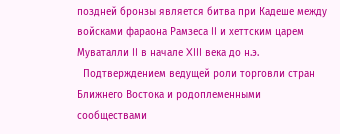поздней бронзы является битва при Кадеше между войсками фараона Рамзеса II и хеттским царем Муваталли II в начале XIII века до н.э.
  Подтверждением ведущей роли торговли стран Ближнего Востока и родоплеменными сообществами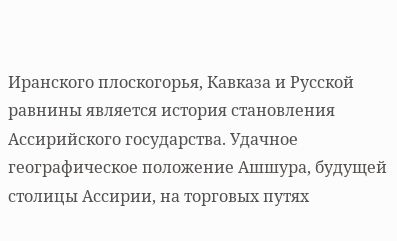Иранского плоскогорья, Кавказа и Русской равнины является история становления Ассирийского государства. Удачное географическое положение Ашшура, будущей столицы Ассирии, на торговых путях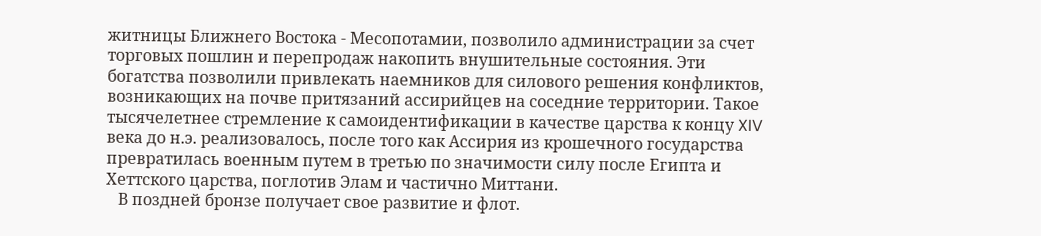житницы Ближнего Востока - Месопотамии, позволило администрации за счет торговых пошлин и перепродаж накопить внушительные состояния. Эти богатства позволили привлекать наемников для силового решения конфликтов, возникающих на почве притязаний ассирийцев на соседние территории. Такое тысячелетнее стремление к самоидентификации в качестве царства к концу XIV века до н.э. реализовалось, после того как Ассирия из крошечного государства превратилась военным путем в третью по значимости силу после Египта и Хеттского царства, поглотив Элам и частично Миттани.
   В поздней бронзе получает свое развитие и флот.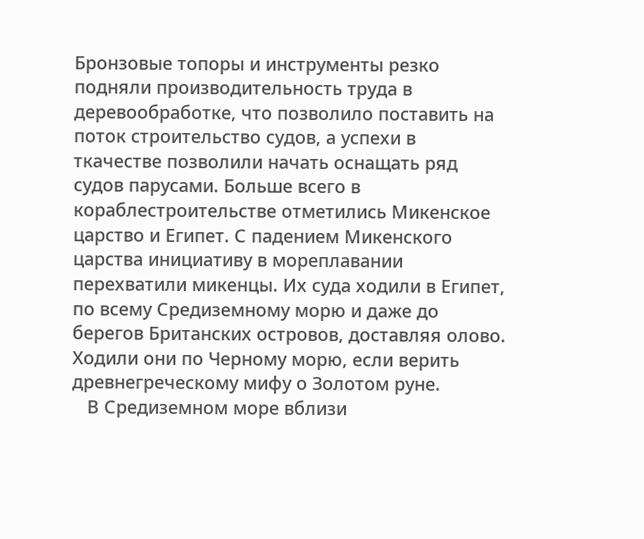Бронзовые топоры и инструменты резко подняли производительность труда в деревообработке, что позволило поставить на поток строительство судов, а успехи в ткачестве позволили начать оснащать ряд судов парусами. Больше всего в кораблестроительстве отметились Микенское царство и Египет. С падением Микенского царства инициативу в мореплавании перехватили микенцы. Их суда ходили в Египет, по всему Средиземному морю и даже до берегов Британских островов, доставляя олово. Ходили они по Черному морю, если верить древнегреческому мифу о Золотом руне.
   В Средиземном море вблизи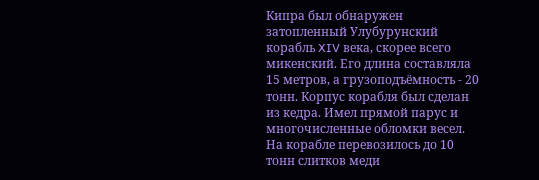Кипра был обнаружен затопленный Улубурунский корабль XIV века, скорее всего микенский. Его длина составляла 15 метров, а грузоподъёмность - 20 тонн. Корпус корабля был сделан из кедра. Имел прямой парус и многочисленные обломки весел. На корабле перевозилось до 10 тонн слитков меди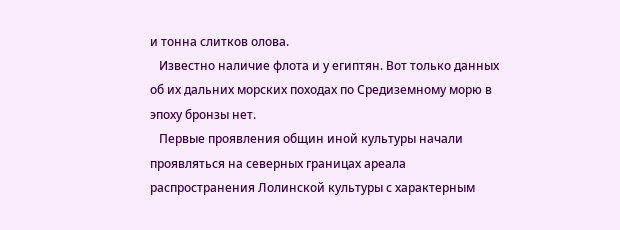и тонна слитков олова.
   Известно наличие флота и у египтян. Вот только данных об их дальних морских походах по Средиземному морю в эпоху бронзы нет.
   Первые проявления общин иной культуры начали проявляться на северных границах ареала распространения Лолинской культуры с характерным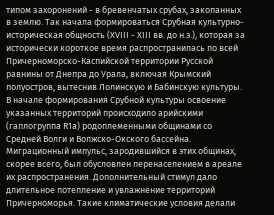типом захоронений - в бревенчатых срубах, закопанных в землю. Так начала формироваться Срубная культурно-историческая общность (XVIII - XIII вв. до н.э.), которая за исторически короткое время распространилась по всей Причерноморско-Каспийской территории Русской равнины от Днепра до Урала, включая Крымский полуостров, вытеснив Лолинскую и Бабинскую культуры. В начале формирования Срубной культуры освоение указанных территорий происходило арийскими (гаплогруппа R1a) родоплеменными общинами со Средней Волги и Волжско-Окского бассейна. Миграционный импульс, зародившийся в этих общинах, скорее всего, был обусловлен перенаселением в ареале их распространения. Дополнительный стимул дало длительное потепление и увлажнение территорий Причерноморья. Такие климатические условия делали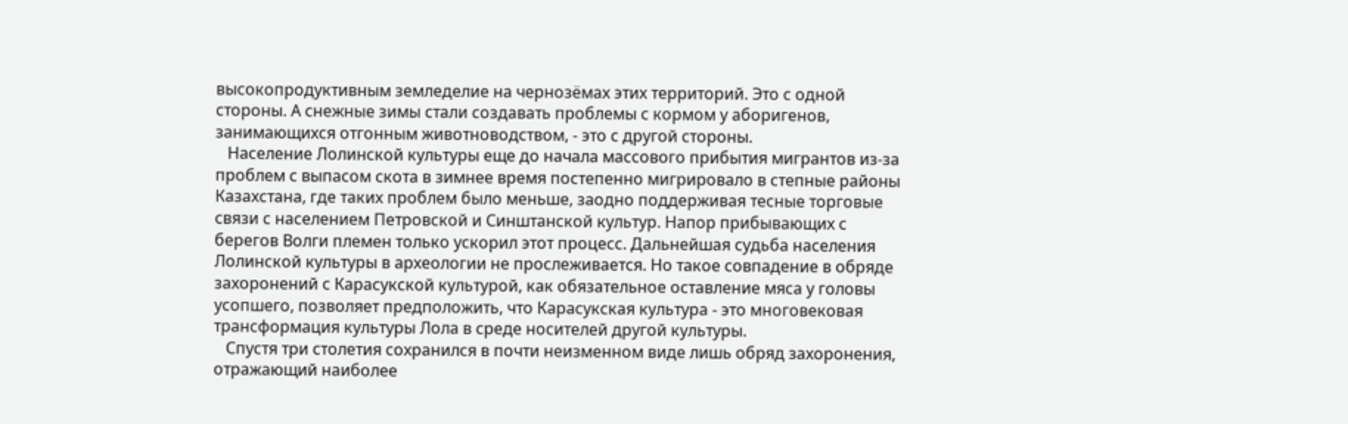высокопродуктивным земледелие на чернозёмах этих территорий. Это с одной стороны. А снежные зимы стали создавать проблемы с кормом у аборигенов, занимающихся отгонным животноводством, - это с другой стороны.
   Население Лолинской культуры еще до начала массового прибытия мигрантов из-за проблем с выпасом скота в зимнее время постепенно мигрировало в степные районы Казахстана, где таких проблем было меньше, заодно поддерживая тесные торговые связи с населением Петровской и Синштанской культур. Напор прибывающих с берегов Волги племен только ускорил этот процесс. Дальнейшая судьба населения Лолинской культуры в археологии не прослеживается. Но такое совпадение в обряде захоронений с Карасукской культурой, как обязательное оставление мяса у головы усопшего, позволяет предположить, что Карасукская культура - это многовековая трансформация культуры Лола в среде носителей другой культуры.
   Спустя три столетия сохранился в почти неизменном виде лишь обряд захоронения, отражающий наиболее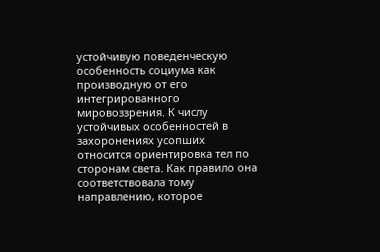устойчивую поведенческую особенность социума как производную от его интегрированного мировоззрения. К числу устойчивых особенностей в захоронениях усопших относится ориентировка тел по сторонам света. Как правило она соответствовала тому направлению, которое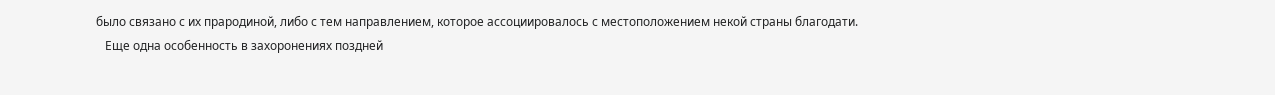было связано с их прародиной, либо с тем направлением, которое ассоциировалось с местоположением некой страны благодати.
   Еще одна особенность в захоронениях поздней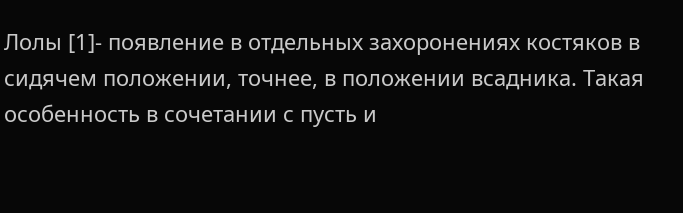Лолы [1]- появление в отдельных захоронениях костяков в сидячем положении, точнее, в положении всадника. Такая особенность в сочетании с пусть и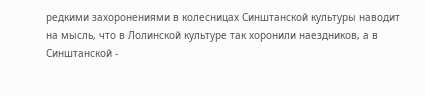редкими захоронениями в колесницах Синштанской культуры наводит на мысль, что в Лолинской культуре так хоронили наездников, а в Синштанской -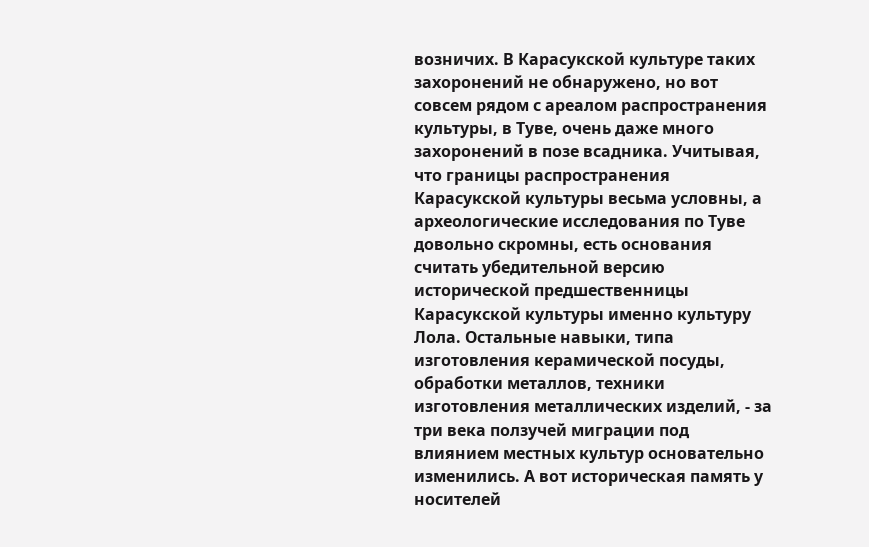возничих. В Карасукской культуре таких захоронений не обнаружено, но вот совсем рядом с ареалом распространения культуры, в Туве, очень даже много захоронений в позе всадника. Учитывая, что границы распространения Карасукской культуры весьма условны, а археологические исследования по Туве довольно скромны, есть основания считать убедительной версию исторической предшественницы Карасукской культуры именно культуру Лола. Остальные навыки, типа изготовления керамической посуды, обработки металлов, техники изготовления металлических изделий, - за три века ползучей миграции под влиянием местных культур основательно изменились. А вот историческая память у носителей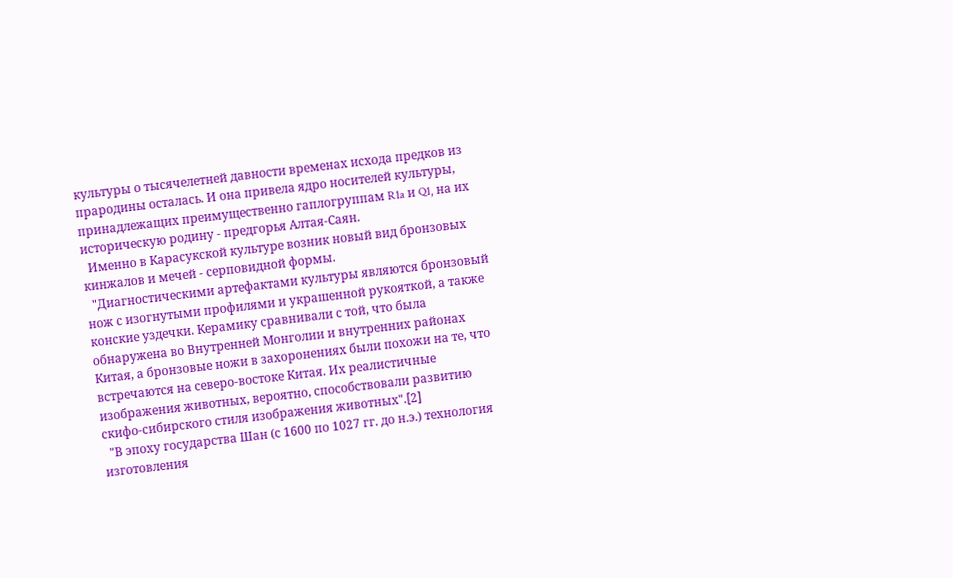культуры о тысячелетней давности временах исхода предков из прародины осталась. И она привела ядро носителей культуры, принадлежащих преимущественно гаплогруппам R1a и Q1, на их историческую родину - предгорья Алтая-Саян.
  Именно в Карасукской культуре возник новый вид бронзовых кинжалов и мечей - серповидной формы.
  "Диагностическими артефактами культуры являются бронзовый нож с изогнутыми профилями и украшенной рукояткой, а также конские уздечки. Керамику сравнивали с той, что была обнаружена во Внутренней Монголии и внутренних районах Китая, а бронзовые ножи в захоронениях были похожи на те, что встречаются на северо-востоке Китая. Их реалистичные изображения животных, вероятно, способствовали развитию скифо-сибирского стиля изображения животных".[2]
  "В эпоху государства Шан (с 1600 по 1027 гг. до н.э.) технология изготовления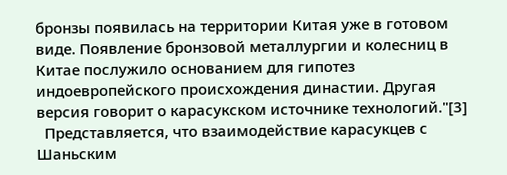бронзы появилась на территории Китая уже в готовом виде. Появление бронзовой металлургии и колесниц в Китае послужило основанием для гипотез индоевропейского происхождения династии. Другая версия говорит о карасукском источнике технологий."[3]
  Представляется, что взаимодействие карасукцев с Шаньским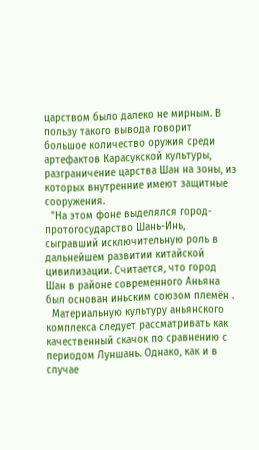царством было далеко не мирным. В пользу такого вывода говорит большое количество оружия среди артефактов Карасукской культуры, разграничение царства Шан на зоны, из которых внутренние имеют защитные сооружения.
  "На этом фоне выделялся город-протогосударство Шань-Инь, сыгравший исключительную роль в дальнейшем развитии китайской цивилизации. Считается, что город Шан в районе современного Аньяна был основан иньским союзом племён .
  Материальную культуру аньянского комплекса следует рассматривать как качественный скачок по сравнению с периодом Луншань. Однако, как и в случае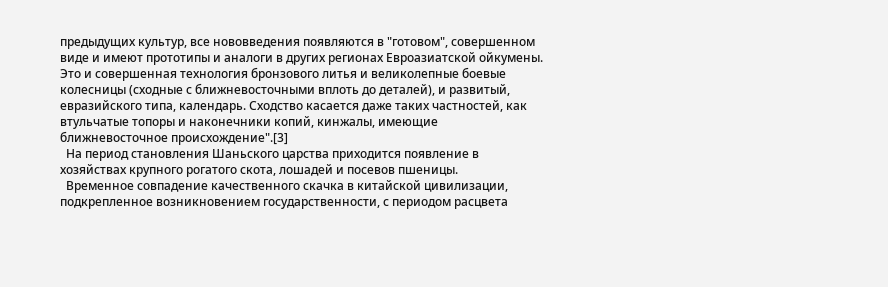предыдущих культур, все нововведения появляются в "готовом", совершенном виде и имеют прототипы и аналоги в других регионах Евроазиатской ойкумены. Это и совершенная технология бронзового литья и великолепные боевые колесницы (сходные с ближневосточными вплоть до деталей), и развитый, евразийского типа, календарь. Сходство касается даже таких частностей, как втульчатые топоры и наконечники копий, кинжалы, имеющие ближневосточное происхождение".[3]
  На период становления Шаньского царства приходится появление в хозяйствах крупного рогатого скота, лошадей и посевов пшеницы.
  Временное совпадение качественного скачка в китайской цивилизации, подкрепленное возникновением государственности, с периодом расцвета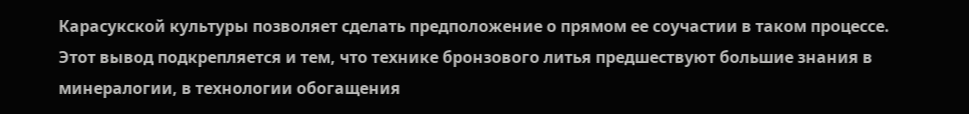Карасукской культуры позволяет сделать предположение о прямом ее соучастии в таком процессе. Этот вывод подкрепляется и тем, что технике бронзового литья предшествуют большие знания в минералогии, в технологии обогащения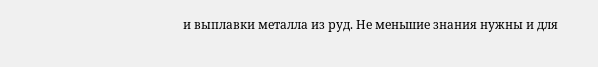и выплавки металла из руд. Не меньшие знания нужны и для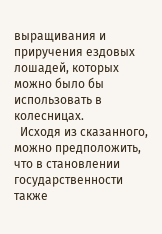выращивания и приручения ездовых лошадей, которых можно было бы использовать в колесницах.
  Исходя из сказанного, можно предположить, что в становлении государственности также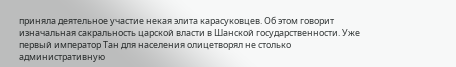приняла деятельное участие некая элита карасуковцев. Об этом говорит изначальная сакральность царской власти в Шанской государственности. Уже первый император Тан для населения олицетворял не столько административную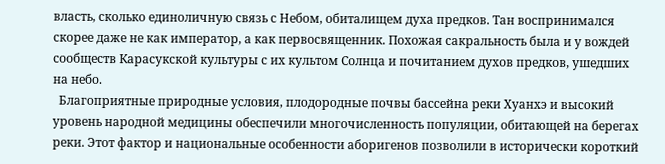власть, сколько единоличную связь с Небом, обиталищем духа предков. Тан воспринимался скорее даже не как император, а как первосвященник. Похожая сакральность была и у вождей сообществ Карасукской культуры с их культом Солнца и почитанием духов предков, ушедших на небо.
  Благоприятные природные условия, плодородные почвы бассейна реки Хуанхэ и высокий уровень народной медицины обеспечили многочисленность популяции, обитающей на берегах реки. Этот фактор и национальные особенности аборигенов позволили в исторически короткий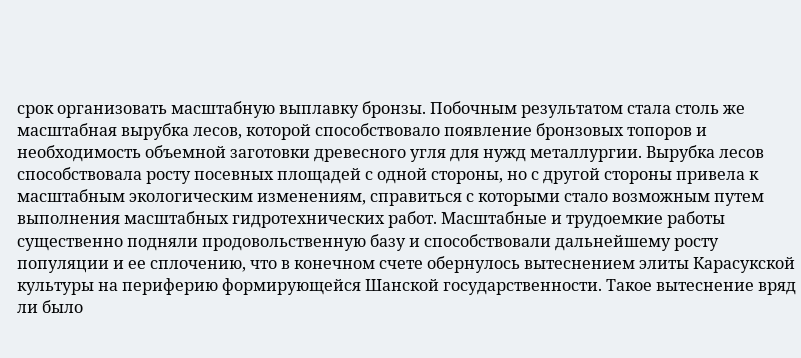срок организовать масштабную выплавку бронзы. Побочным результатом стала столь же масштабная вырубка лесов, которой способствовало появление бронзовых топоров и необходимость объемной заготовки древесного угля для нужд металлургии. Вырубка лесов способствовала росту посевных площадей с одной стороны, но с другой стороны привела к масштабным экологическим изменениям, справиться с которыми стало возможным путем выполнения масштабных гидротехнических работ. Масштабные и трудоемкие работы существенно подняли продовольственную базу и способствовали дальнейшему росту популяции и ее сплочению, что в конечном счете обернулось вытеснением элиты Карасукской культуры на периферию формирующейся Шанской государственности. Такое вытеснение вряд ли было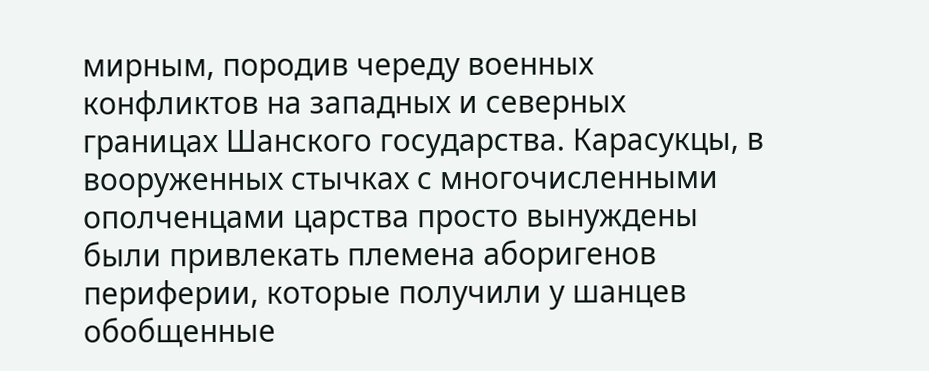мирным, породив череду военных конфликтов на западных и северных границах Шанского государства. Карасукцы, в вооруженных стычках с многочисленными ополченцами царства просто вынуждены были привлекать племена аборигенов периферии, которые получили у шанцев обобщенные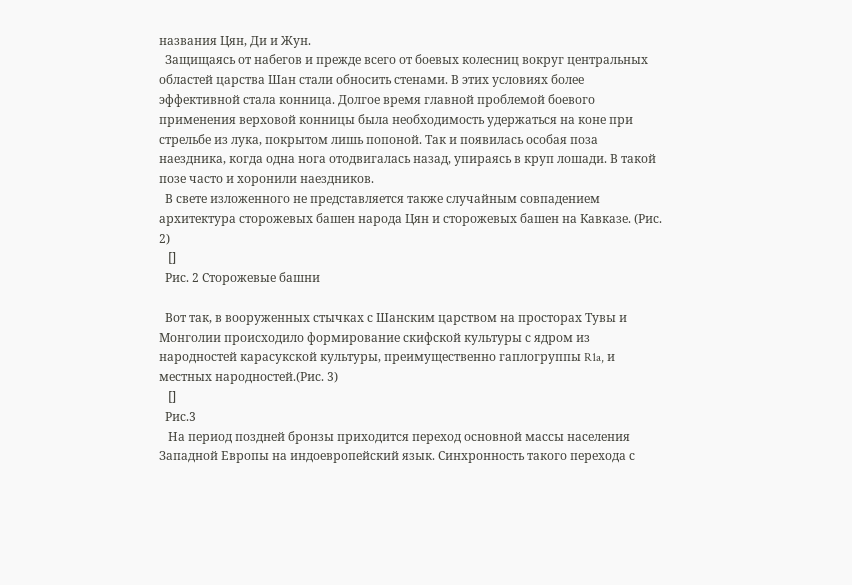названия Цян, Ди и Жун.
  Защищаясь от набегов и прежде всего от боевых колесниц вокруг центральных областей царства Шан стали обносить стенами. В этих условиях более эффективной стала конница. Долгое время главной проблемой боевого применения верховой конницы была необходимость удержаться на коне при стрельбе из лука, покрытом лишь попоной. Так и появилась особая поза наездника, когда одна нога отодвигалась назад, упираясь в круп лошади. В такой позе часто и хоронили наездников.
  В свете изложенного не представляется также случайным совпадением архитектура сторожевых башен народа Цян и сторожевых башен на Кавказе. (Рис. 2)
   []
  Рис. 2 Сторожевые башни

  Вот так, в вооруженных стычках с Шанским царством на просторах Тувы и Монголии происходило формирование скифской культуры с ядром из народностей карасукской культуры, преимущественно гаплогруппы R1a, и местных народностей.(Рис. 3)
   []
  Рис.3
   На период поздней бронзы приходится переход основной массы населения Западной Европы на индоевропейский язык. Синхронность такого перехода с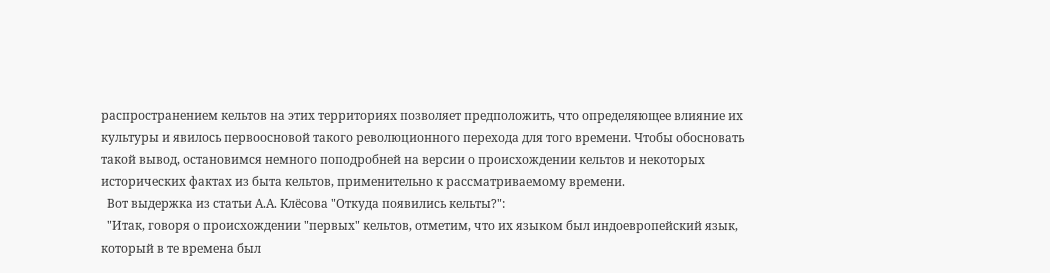распространением кельтов на этих территориях позволяет предположить, что определяющее влияние их культуры и явилось первоосновой такого революционного перехода для того времени. Чтобы обосновать такой вывод, остановимся немного поподробней на версии о происхождении кельтов и некоторых исторических фактах из быта кельтов, применительно к рассматриваемому времени.
  Вот выдержка из статьи А.А. Клёсова "Откуда появились кельты?":
  "Итак, говоря о происхождении "первых" кельтов, отметим, что их языком был индоевропейский язык, который в те времена был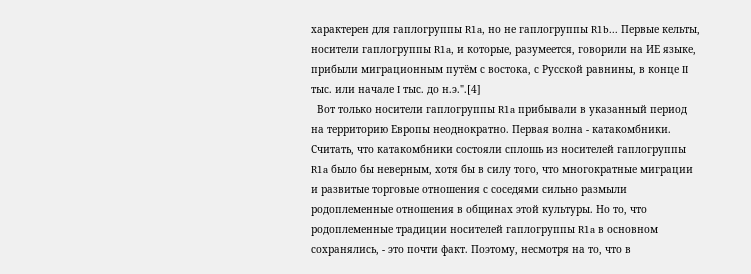характерен для гаплогруппы R1a, но не гаплогруппы R1b... Первые кельты, носители гаплогруппы R1a, и которые, разумеется, говорили на ИЕ языке, прибыли миграционным путём с востока, с Русской равнины, в конце II тыс. или начале I тыс. до н.э.".[4]
  Вот только носители гаплогруппы R1a прибывали в указанный период на территорию Европы неоднократно. Первая волна - катакомбники. Считать, что катакомбники состояли сплошь из носителей гаплогруппы R1a было бы неверным, хотя бы в силу того, что многократные миграции и развитые торговые отношения с соседями сильно размыли родоплеменные отношения в общинах этой культуры. Но то, что родоплеменные традиции носителей гаплогруппы R1a в основном сохранялись, - это почти факт. Поэтому, несмотря на то, что в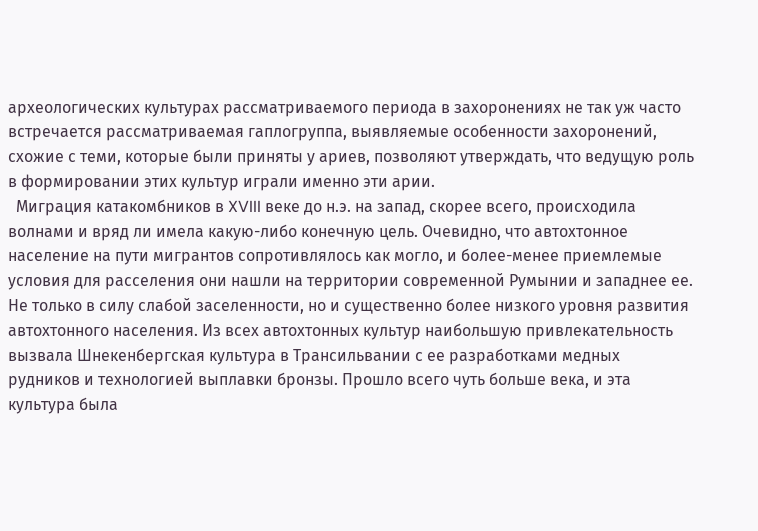археологических культурах рассматриваемого периода в захоронениях не так уж часто встречается рассматриваемая гаплогруппа, выявляемые особенности захоронений, схожие с теми, которые были приняты у ариев, позволяют утверждать, что ведущую роль в формировании этих культур играли именно эти арии.
  Миграция катакомбников в XVIII веке до н.э. на запад, скорее всего, происходила волнами и вряд ли имела какую-либо конечную цель. Очевидно, что автохтонное население на пути мигрантов сопротивлялось как могло, и более-менее приемлемые условия для расселения они нашли на территории современной Румынии и западнее ее. Не только в силу слабой заселенности, но и существенно более низкого уровня развития автохтонного населения. Из всех автохтонных культур наибольшую привлекательность вызвала Шнекенбергская культура в Трансильвании с ее разработками медных рудников и технологией выплавки бронзы. Прошло всего чуть больше века, и эта культура была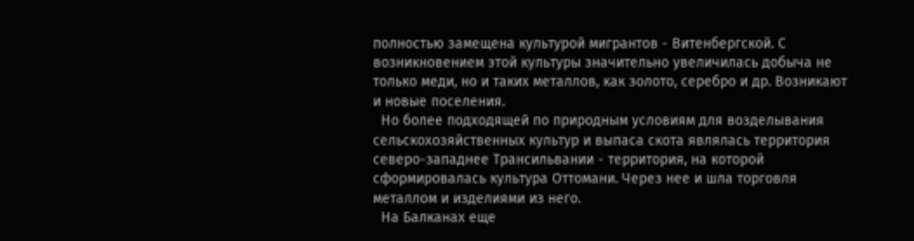полностью замещена культурой мигрантов - Витенбергской. С возникновением этой культуры значительно увеличилась добыча не только меди, но и таких металлов, как золото, серебро и др. Возникают и новые поселения.
  Но более подходящей по природным условиям для возделывания сельскохозяйственных культур и выпаса скота являлась территория северо-западнее Трансильвании - территория, на которой сформировалась культура Оттомани. Через нее и шла торговля металлом и изделиями из него.
  На Балканах еще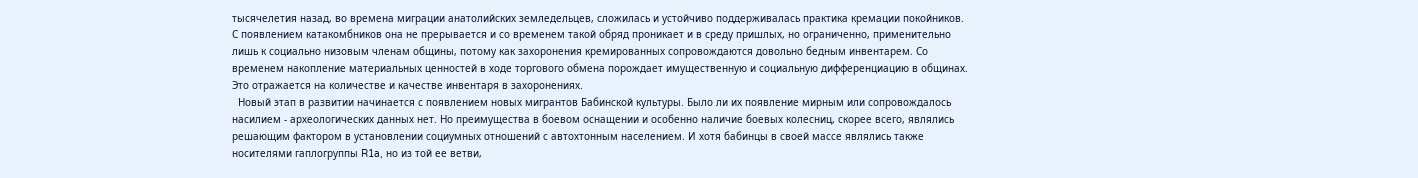тысячелетия назад, во времена миграции анатолийских земледельцев, сложилась и устойчиво поддерживалась практика кремации покойников. С появлением катакомбников она не прерывается и со временем такой обряд проникает и в среду пришлых, но ограниченно, применительно лишь к социально низовым членам общины, потому как захоронения кремированных сопровождаются довольно бедным инвентарем. Со временем накопление материальных ценностей в ходе торгового обмена порождает имущественную и социальную дифференциацию в общинах. Это отражается на количестве и качестве инвентаря в захоронениях.
  Новый этап в развитии начинается с появлением новых мигрантов Бабинской культуры. Было ли их появление мирным или сопровождалось насилием - археологических данных нет. Но преимущества в боевом оснащении и особенно наличие боевых колесниц, скорее всего, являлись решающим фактором в установлении социумных отношений с автохтонным населением. И хотя бабинцы в своей массе являлись также носителями гаплогруппы R1a, но из той ее ветви,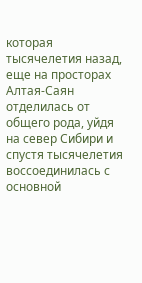которая тысячелетия назад, еще на просторах Алтая-Саян отделилась от общего рода, уйдя на север Сибири и спустя тысячелетия воссоединилась с основной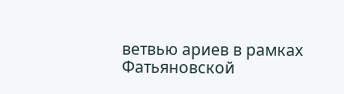ветвью ариев в рамках Фатьяновской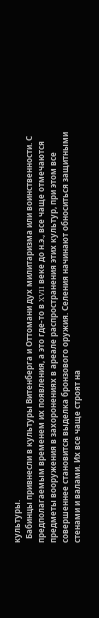культуры.
  Бабинцы привнесли в культуры Витенберга и Оттомани дух милитаризма или воинственности. С предполагаемым временем их появления, а это где-то в XVII веке до н.э., все чаще отмечаются предметы вооружения в захоронениях в ареале распространения этих культур, при этом все совершеннее становится выделка бронзового оружия. Селения начинают обноситься защитными стенами и валами. Их все чаще строят на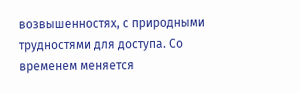возвышенностях, с природными трудностями для доступа. Со временем меняется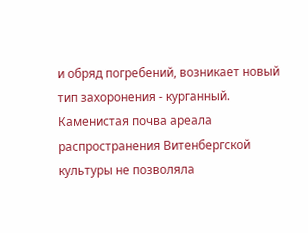и обряд погребений, возникает новый тип захоронения - курганный. Каменистая почва ареала распространения Витенбергской культуры не позволяла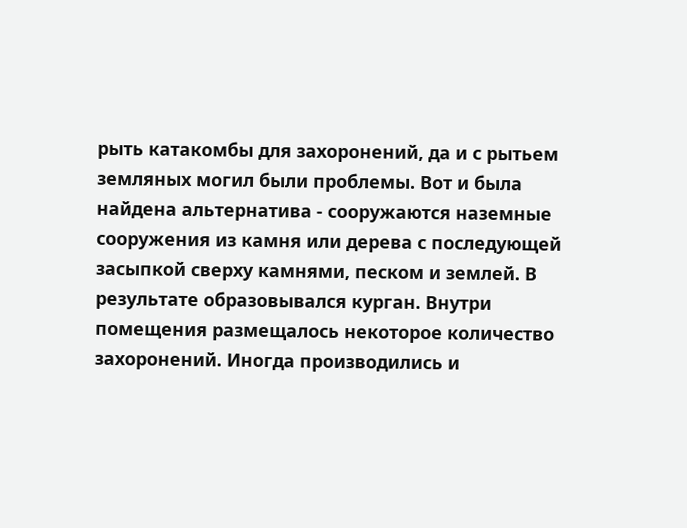рыть катакомбы для захоронений, да и с рытьем земляных могил были проблемы. Вот и была найдена альтернатива - сооружаются наземные сооружения из камня или дерева с последующей засыпкой сверху камнями, песком и землей. В результате образовывался курган. Внутри помещения размещалось некоторое количество захоронений. Иногда производились и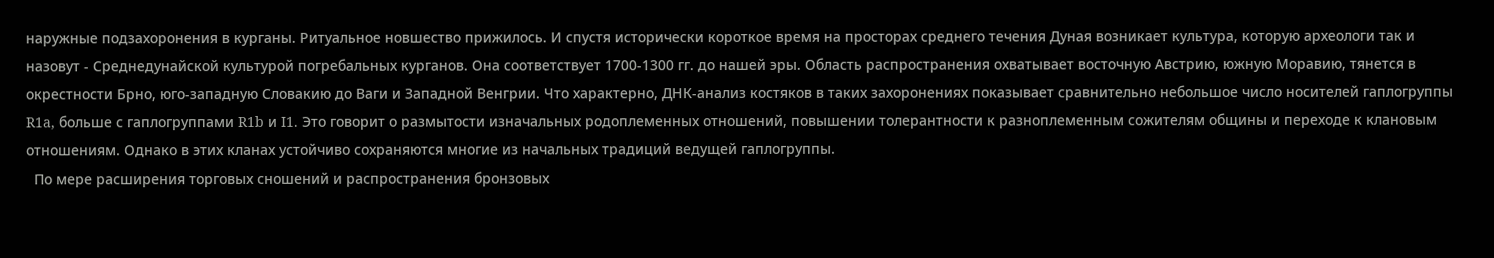наружные подзахоронения в курганы. Ритуальное новшество прижилось. И спустя исторически короткое время на просторах среднего течения Дуная возникает культура, которую археологи так и назовут - Среднедунайской культурой погребальных курганов. Она соответствует 1700-1300 гг. до нашей эры. Область распространения охватывает восточную Австрию, южную Моравию, тянется в окрестности Брно, юго-западную Словакию до Ваги и Западной Венгрии. Что характерно, ДНК-анализ костяков в таких захоронениях показывает сравнительно небольшое число носителей гаплогруппы R1a, больше с гаплогруппами R1b и I1. Это говорит о размытости изначальных родоплеменных отношений, повышении толерантности к разноплеменным сожителям общины и переходе к клановым отношениям. Однако в этих кланах устойчиво сохраняются многие из начальных традиций ведущей гаплогруппы.
  По мере расширения торговых сношений и распространения бронзовых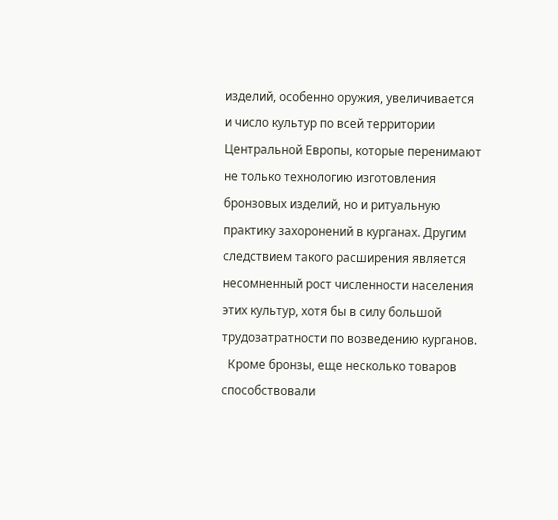изделий, особенно оружия, увеличивается и число культур по всей территории Центральной Европы, которые перенимают не только технологию изготовления бронзовых изделий, но и ритуальную практику захоронений в курганах. Другим следствием такого расширения является несомненный рост численности населения этих культур, хотя бы в силу большой трудозатратности по возведению курганов.
  Кроме бронзы, еще несколько товаров способствовали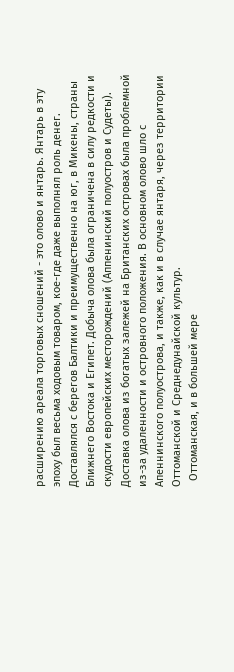расширению ареала торговых сношений - это олово и янтарь. Янтарь в эту эпоху был весьма ходовым товаром, кое-где даже выполнял роль денег. Доставлялся с берегов Балтики и преимущественно на юг, в Микены, страны Ближнего Востока и Египет. Добыча олова была ограничена в силу редкости и скудости европейских месторождений (Аппенинский полуостров и Судеты). Доставка олова из богатых залежей на Британских островах была проблемной из-за удаленности и островного положения. В основном олово шло с Апеннинского полуострова, и также, как и в случае янтаря, через территории Оттоманской и Среднедунайской культур.
  Оттоманская, и в большей мере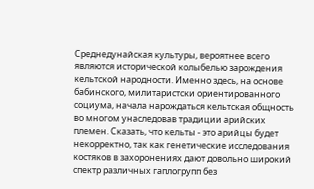Среднедунайская культуры, вероятнее всего являются исторической колыбелью зарождения кельтской народности. Именно здесь, на основе бабинского, милитаристски ориентированного социума, начала нарождаться кельтская общность во многом унаследовав традиции арийских племен. Сказать, что кельты - это арийцы будет некорректно, так как генетические исследования костяков в захоронениях дают довольно широкий спектр различных гаплогрупп без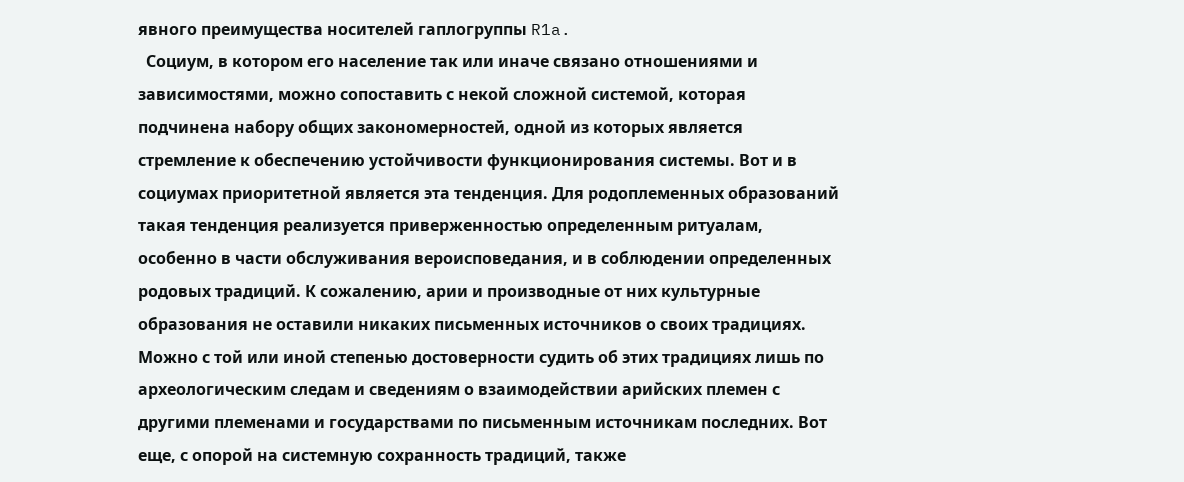явного преимущества носителей гаплогруппы R1a.
  Социум, в котором его население так или иначе связано отношениями и зависимостями, можно сопоставить с некой сложной системой, которая подчинена набору общих закономерностей, одной из которых является стремление к обеспечению устойчивости функционирования системы. Вот и в социумах приоритетной является эта тенденция. Для родоплеменных образований такая тенденция реализуется приверженностью определенным ритуалам, особенно в части обслуживания вероисповедания, и в соблюдении определенных родовых традиций. К сожалению, арии и производные от них культурные образования не оставили никаких письменных источников о своих традициях. Можно с той или иной степенью достоверности судить об этих традициях лишь по археологическим следам и сведениям о взаимодействии арийских племен с другими племенами и государствами по письменным источникам последних. Вот еще, с опорой на системную сохранность традиций, также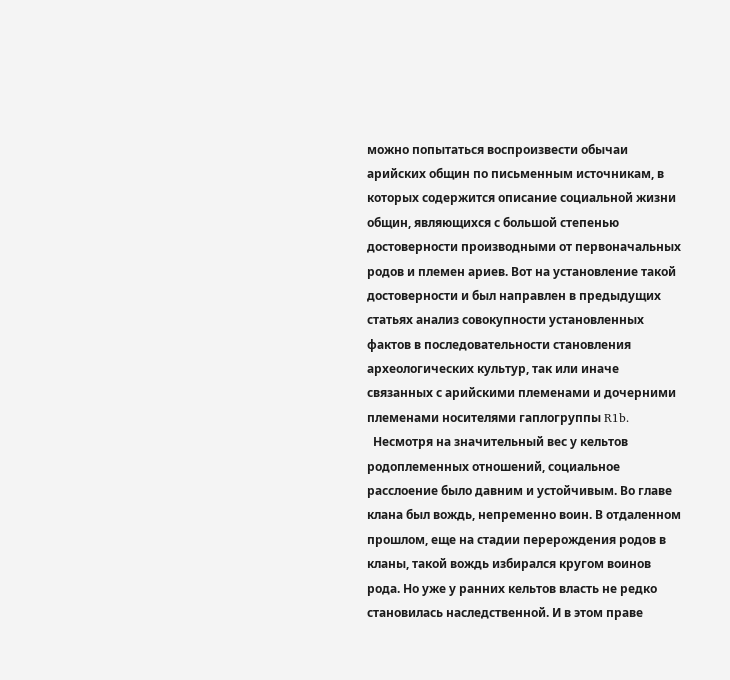можно попытаться воспроизвести обычаи арийских общин по письменным источникам, в которых содержится описание социальной жизни общин, являющихся с большой степенью достоверности производными от первоначальных родов и племен ариев. Вот на установление такой достоверности и был направлен в предыдущих статьях анализ совокупности установленных фактов в последовательности становления археологических культур, так или иначе связанных с арийскими племенами и дочерними племенами носителями гаплогруппы R1b.
  Несмотря на значительный вес у кельтов родоплеменных отношений, социальное расслоение было давним и устойчивым. Во главе клана был вождь, непременно воин. В отдаленном прошлом, еще на стадии перерождения родов в кланы, такой вождь избирался кругом воинов рода. Но уже у ранних кельтов власть не редко становилась наследственной. И в этом праве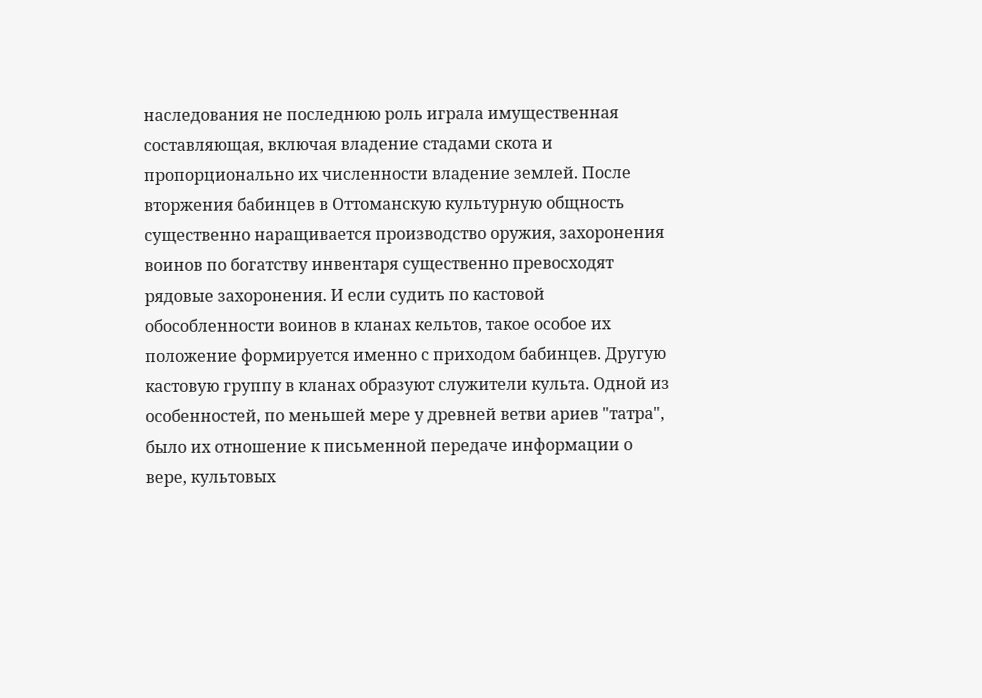наследования не последнюю роль играла имущественная составляющая, включая владение стадами скота и пропорционально их численности владение землей. После вторжения бабинцев в Оттоманскую культурную общность существенно наращивается производство оружия, захоронения воинов по богатству инвентаря существенно превосходят рядовые захоронения. И если судить по кастовой обособленности воинов в кланах кельтов, такое особое их положение формируется именно с приходом бабинцев. Другую кастовую группу в кланах образуют служители культа. Одной из особенностей, по меньшей мере у древней ветви ариев "татра", было их отношение к письменной передаче информации о вере, культовых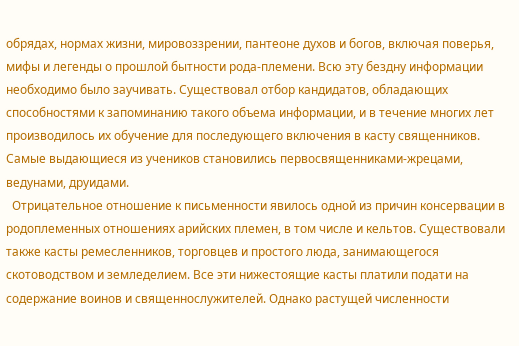обрядах, нормах жизни, мировоззрении, пантеоне духов и богов, включая поверья, мифы и легенды о прошлой бытности рода-племени. Всю эту бездну информации необходимо было заучивать. Существовал отбор кандидатов, обладающих способностями к запоминанию такого объема информации, и в течение многих лет производилось их обучение для последующего включения в касту священников. Самые выдающиеся из учеников становились первосвященниками-жрецами, ведунами, друидами.
  Отрицательное отношение к письменности явилось одной из причин консервации в родоплеменных отношениях арийских племен, в том числе и кельтов. Существовали также касты ремесленников, торговцев и простого люда, занимающегося скотоводством и земледелием. Все эти нижестоящие касты платили подати на содержание воинов и священнослужителей. Однако растущей численности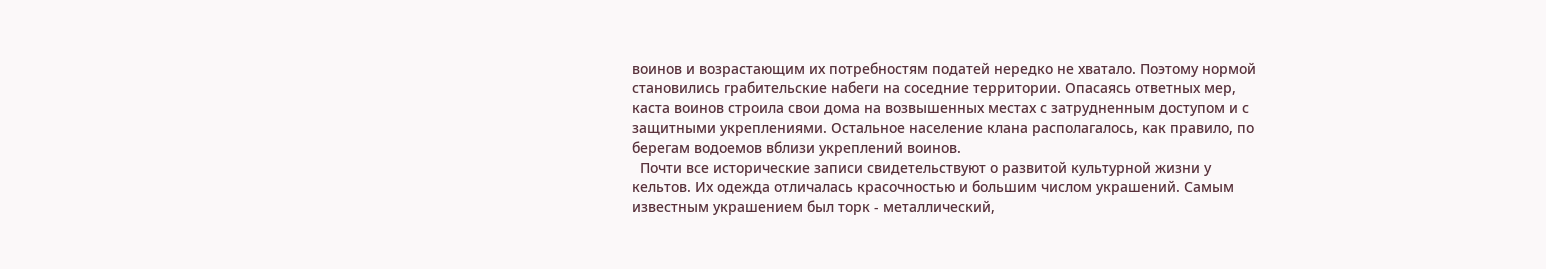воинов и возрастающим их потребностям податей нередко не хватало. Поэтому нормой становились грабительские набеги на соседние территории. Опасаясь ответных мер, каста воинов строила свои дома на возвышенных местах с затрудненным доступом и с защитными укреплениями. Остальное население клана располагалось, как правило, по берегам водоемов вблизи укреплений воинов.
  Почти все исторические записи свидетельствуют о развитой культурной жизни у кельтов. Их одежда отличалась красочностью и большим числом украшений. Самым известным украшением был торк - металлический,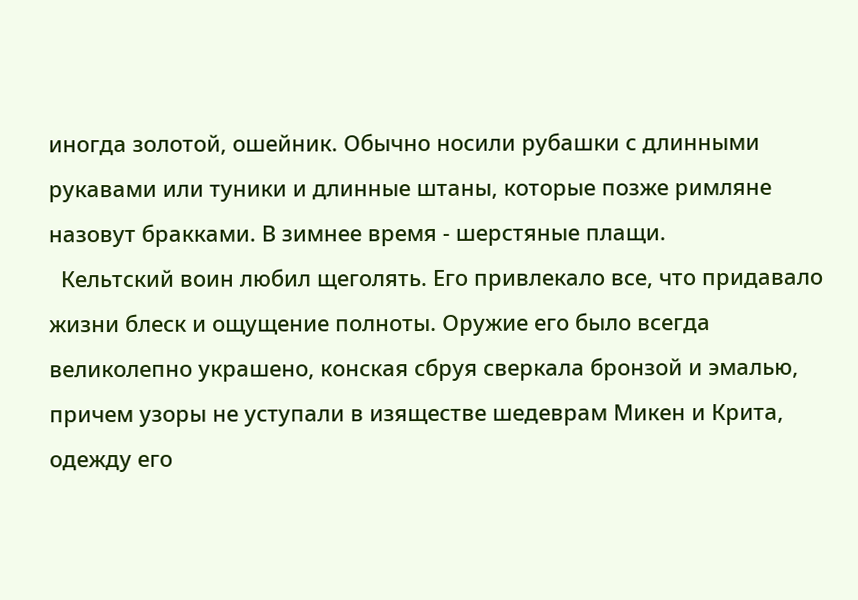иногда золотой, ошейник. Обычно носили рубашки с длинными рукавами или туники и длинные штаны, которые позже римляне назовут бракками. В зимнее время - шерстяные плащи.
  Кельтский воин любил щеголять. Его привлекало все, что придавало жизни блеск и ощущение полноты. Оружие его было всегда великолепно украшено, конская сбруя сверкала бронзой и эмалью, причем узоры не уступали в изяществе шедеврам Микен и Крита, одежду его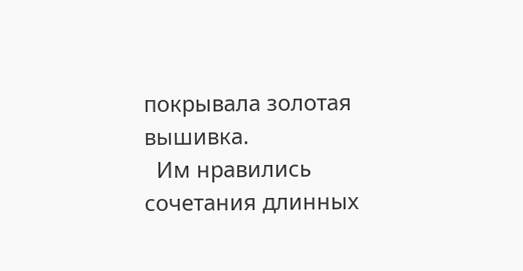покрывала золотая вышивка.
  Им нравились сочетания длинных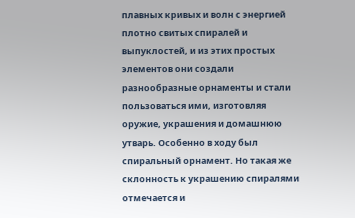плавных кривых и волн с энергией плотно свитых спиралей и выпуклостей, и из этих простых элементов они создали разнообразные орнаменты и стали пользоваться ими, изготовляя оружие, украшения и домашнюю утварь. Особенно в ходу был спиральный орнамент. Но такая же склонность к украшению спиралями отмечается и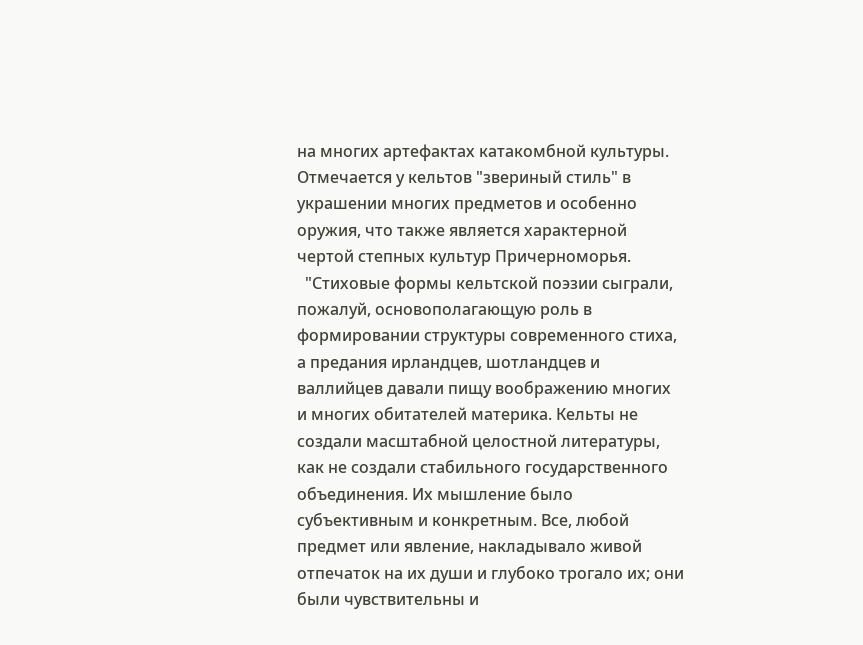на многих артефактах катакомбной культуры. Отмечается у кельтов "звериный стиль" в украшении многих предметов и особенно оружия, что также является характерной чертой степных культур Причерноморья.
  "Стиховые формы кельтской поэзии сыграли, пожалуй, основополагающую роль в формировании структуры современного стиха, а предания ирландцев, шотландцев и валлийцев давали пищу воображению многих и многих обитателей материка. Кельты не создали масштабной целостной литературы, как не создали стабильного государственного объединения. Их мышление было субъективным и конкретным. Все, любой предмет или явление, накладывало живой отпечаток на их души и глубоко трогало их; они были чувствительны и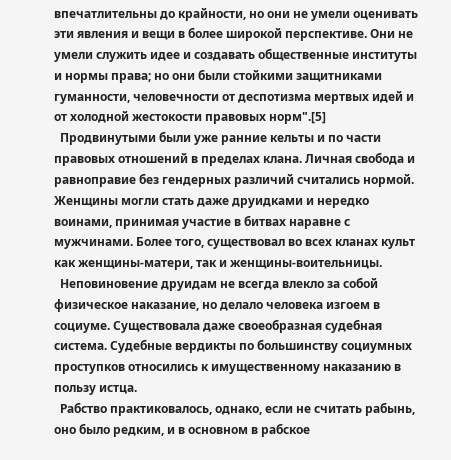впечатлительны до крайности, но они не умели оценивать эти явления и вещи в более широкой перспективе. Они не умели служить идее и создавать общественные институты и нормы права; но они были стойкими защитниками гуманности, человечности от деспотизма мертвых идей и от холодной жестокости правовых норм".[5]
  Продвинутыми были уже ранние кельты и по части правовых отношений в пределах клана. Личная свобода и равноправие без гендерных различий считались нормой. Женщины могли стать даже друидками и нередко воинами, принимая участие в битвах наравне с мужчинами. Более того, существовал во всех кланах культ как женщины-матери, так и женщины-воительницы.
  Неповиновение друидам не всегда влекло за собой физическое наказание, но делало человека изгоем в социуме. Существовала даже своеобразная судебная система. Судебные вердикты по большинству социумных проступков относились к имущественному наказанию в пользу истца.
  Рабство практиковалось, однако, если не считать рабынь, оно было редким, и в основном в рабское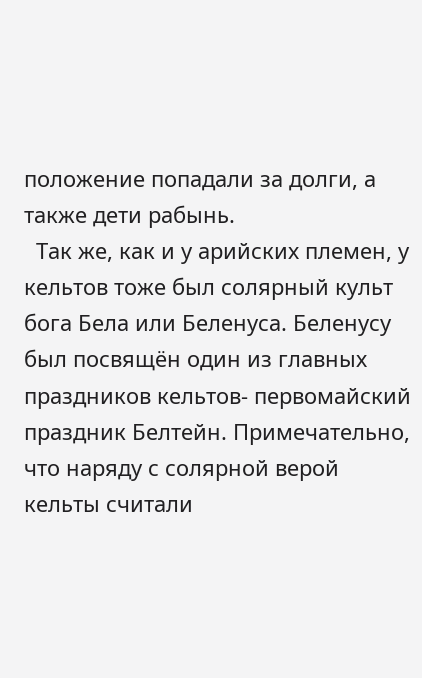положение попадали за долги, а также дети рабынь.
  Так же, как и у арийских племен, у кельтов тоже был солярный культ бога Бела или Беленуса. Беленусу был посвящён один из главных праздников кельтов- первомайский праздник Белтейн. Примечательно, что наряду с солярной верой кельты считали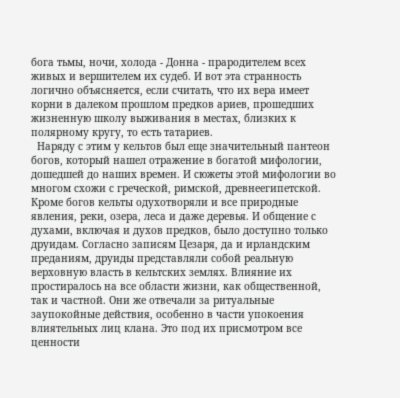бога тьмы, ночи, холода - Донна - прародителем всех живых и вершителем их судеб. И вот эта странность логично объясняется, если считать, что их вера имеет корни в далеком прошлом предков ариев, прошедших жизненную школу выживания в местах, близких к полярному кругу, то есть татариев.
  Наряду с этим у кельтов был еще значительный пантеон богов, который нашел отражение в богатой мифологии, дошедшей до наших времен. И сюжеты этой мифологии во многом схожи с греческой, римской, древнеегипетской. Кроме богов кельты одухотворяли и все природные явления, реки, озера, леса и даже деревья. И общение с духами, включая и духов предков, было доступно только друидам. Согласно записям Цезаря, да и ирландским преданиям, друиды представляли собой реальную верховную власть в кельтских землях. Влияние их простиралось на все области жизни, как общественной, так и частной. Они же отвечали за ритуальные заупокойные действия, особенно в части упокоения влиятельных лиц клана. Это под их присмотром все ценности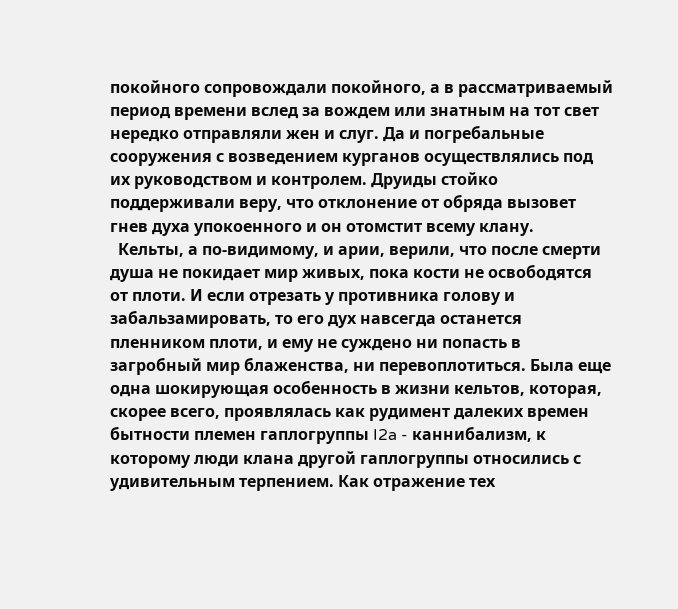покойного сопровождали покойного, а в рассматриваемый период времени вслед за вождем или знатным на тот свет нередко отправляли жен и слуг. Да и погребальные сооружения с возведением курганов осуществлялись под их руководством и контролем. Друиды стойко поддерживали веру, что отклонение от обряда вызовет гнев духа упокоенного и он отомстит всему клану.
  Кельты, а по-видимому, и арии, верили, что после смерти душа не покидает мир живых, пока кости не освободятся от плоти. И если отрезать у противника голову и забальзамировать, то его дух навсегда останется пленником плоти, и ему не суждено ни попасть в загробный мир блаженства, ни перевоплотиться. Была еще одна шокирующая особенность в жизни кельтов, которая, скорее всего, проявлялась как рудимент далеких времен бытности племен гаплогруппы I2a - каннибализм, к которому люди клана другой гаплогруппы относились с удивительным терпением. Как отражение тех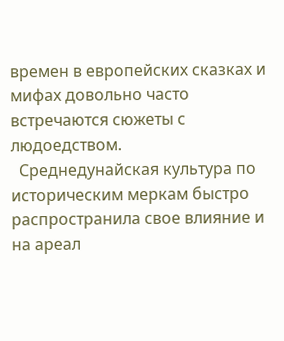времен в европейских сказках и мифах довольно часто встречаются сюжеты с людоедством.
  Среднедунайская культура по историческим меркам быстро распространила свое влияние и на ареал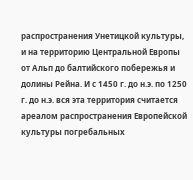распространения Унетицкой культуры, и на территорию Центральной Европы от Альп до балтийского побережья и долины Рейна. И с 1450 г. до н.э. по 1250 г. до н.э. вся эта территория считается ареалом распространения Европейской культуры погребальных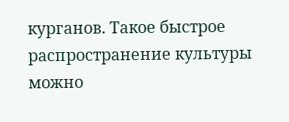курганов. Такое быстрое распространение культуры можно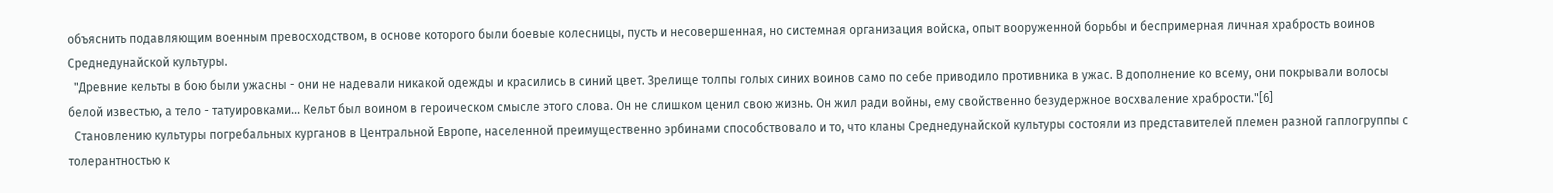объяснить подавляющим военным превосходством, в основе которого были боевые колесницы, пусть и несовершенная, но системная организация войска, опыт вооруженной борьбы и беспримерная личная храбрость воинов Среднедунайской культуры.
  "Древние кельты в бою были ужасны - они не надевали никакой одежды и красились в синий цвет. Зрелище толпы голых синих воинов само по себе приводило противника в ужас. В дополнение ко всему, они покрывали волосы белой известью, а тело - татуировками... Кельт был воином в героическом смысле этого слова. Он не слишком ценил свою жизнь. Он жил ради войны, ему свойственно безудержное восхваление храбрости."[6]
  Становлению культуры погребальных курганов в Центральной Европе, населенной преимущественно эрбинами способствовало и то, что кланы Среднедунайской культуры состояли из представителей племен разной гаплогруппы с толерантностью к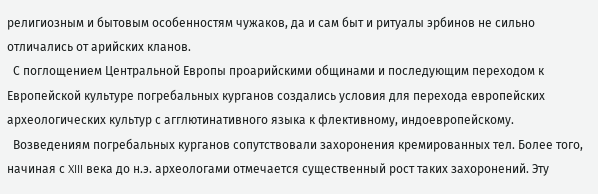религиозным и бытовым особенностям чужаков, да и сам быт и ритуалы эрбинов не сильно отличались от арийских кланов.
  С поглощением Центральной Европы проарийскими общинами и последующим переходом к Европейской культуре погребальных курганов создались условия для перехода европейских археологических культур с агглютинативного языка к флективному, индоевропейскому.
  Возведениям погребальных курганов сопутствовали захоронения кремированных тел. Более того, начиная с XIII века до н.э. археологами отмечается существенный рост таких захоронений. Эту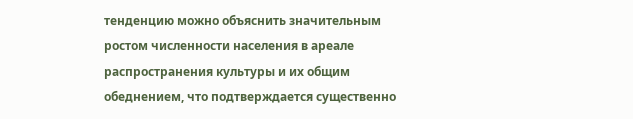тенденцию можно объяснить значительным ростом численности населения в ареале распространения культуры и их общим обеднением, что подтверждается существенно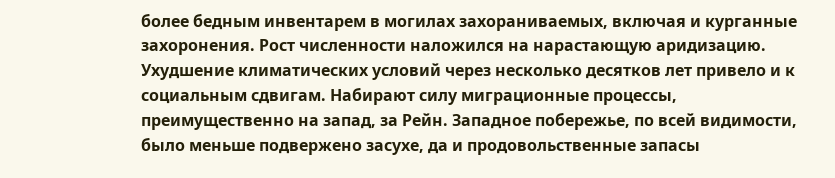более бедным инвентарем в могилах захораниваемых, включая и курганные захоронения. Рост численности наложился на нарастающую аридизацию. Ухудшение климатических условий через несколько десятков лет привело и к социальным сдвигам. Набирают силу миграционные процессы, преимущественно на запад, за Рейн. Западное побережье, по всей видимости, было меньше подвержено засухе, да и продовольственные запасы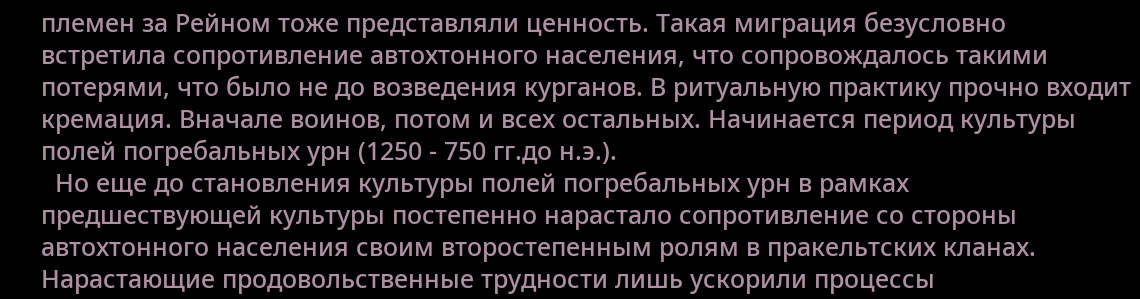племен за Рейном тоже представляли ценность. Такая миграция безусловно встретила сопротивление автохтонного населения, что сопровождалось такими потерями, что было не до возведения курганов. В ритуальную практику прочно входит кремация. Вначале воинов, потом и всех остальных. Начинается период культуры полей погребальных урн (1250 - 750 гг.до н.э.).
  Но еще до становления культуры полей погребальных урн в рамках предшествующей культуры постепенно нарастало сопротивление со стороны автохтонного населения своим второстепенным ролям в пракельтских кланах. Нарастающие продовольственные трудности лишь ускорили процессы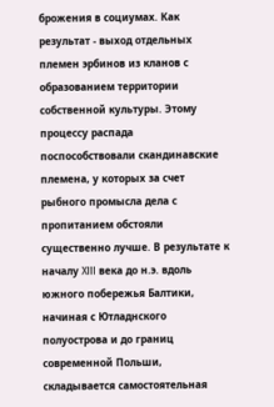брожения в социумах. Как результат - выход отдельных племен эрбинов из кланов с образованием территории собственной культуры. Этому процессу распада поспособствовали скандинавские племена, у которых за счет рыбного промысла дела с пропитанием обстояли существенно лучше. В результате к началу XIII века до н.э. вдоль южного побережья Балтики, начиная с Ютладнского полуострова и до границ современной Польши, складывается самостоятельная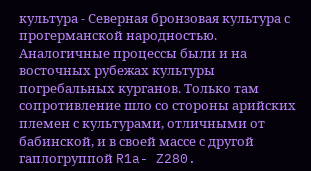культура - Северная бронзовая культура с прогерманской народностью. Аналогичные процессы были и на восточных рубежах культуры погребальных курганов. Только там сопротивление шло со стороны арийских племен с культурами, отличными от бабинской, и в своей массе с другой гаплогруппой R1a- Z280.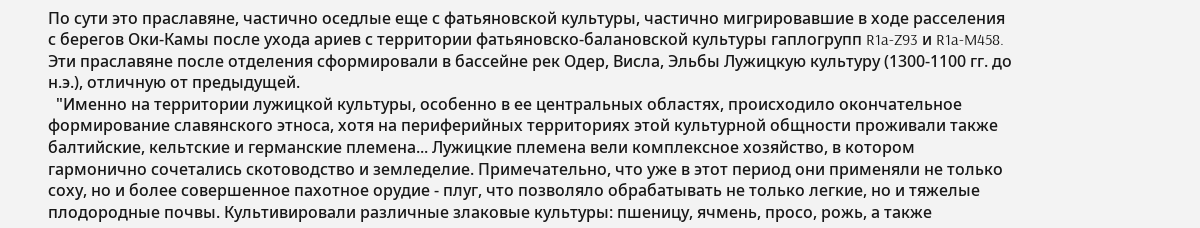По сути это праславяне, частично оседлые еще с фатьяновской культуры, частично мигрировавшие в ходе расселения с берегов Оки-Камы после ухода ариев с территории фатьяновско-балановской культуры гаплогрупп R1a-Z93 и R1a-M458. Эти праславяне после отделения сформировали в бассейне рек Одер, Висла, Эльбы Лужицкую культуру (1300-1100 гг. до н.э.), отличную от предыдущей.
  "Именно на территории лужицкой культуры, особенно в ее центральных областях, происходило окончательное формирование славянского этноса, хотя на периферийных территориях этой культурной общности проживали также балтийские, кельтские и германские племена... Лужицкие племена вели комплексное хозяйство, в котором гармонично сочетались скотоводство и земледелие. Примечательно, что уже в этот период они применяли не только соху, но и более совершенное пахотное орудие - плуг, что позволяло обрабатывать не только легкие, но и тяжелые плодородные почвы. Культивировали различные злаковые культуры: пшеницу, ячмень, просо, рожь, а также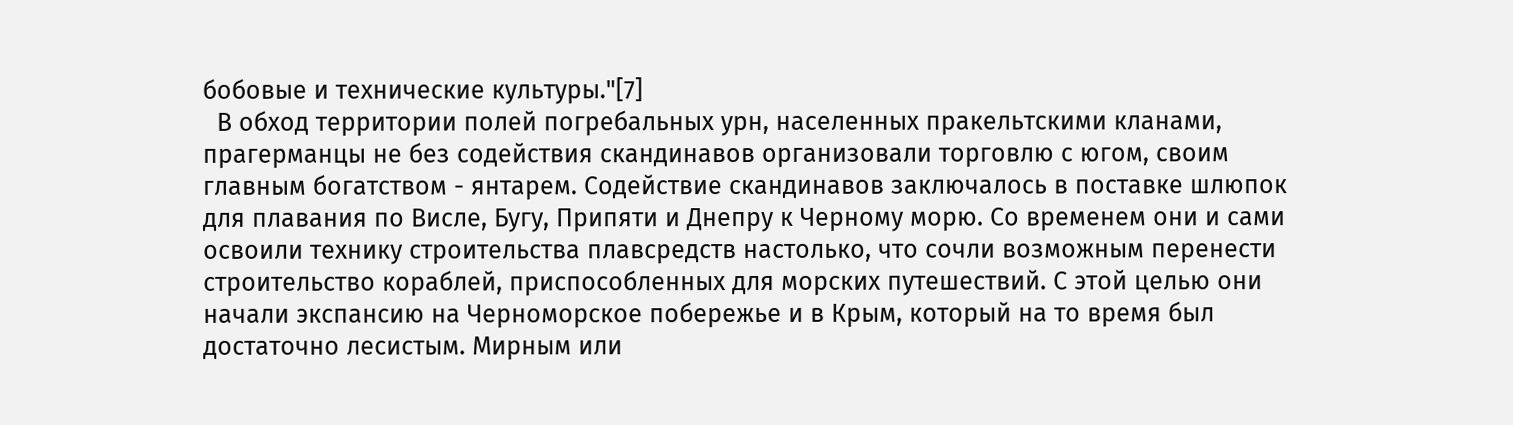бобовые и технические культуры."[7]
  В обход территории полей погребальных урн, населенных пракельтскими кланами, прагерманцы не без содействия скандинавов организовали торговлю с югом, своим главным богатством - янтарем. Содействие скандинавов заключалось в поставке шлюпок для плавания по Висле, Бугу, Припяти и Днепру к Черному морю. Со временем они и сами освоили технику строительства плавсредств настолько, что сочли возможным перенести строительство кораблей, приспособленных для морских путешествий. С этой целью они начали экспансию на Черноморское побережье и в Крым, который на то время был достаточно лесистым. Мирным или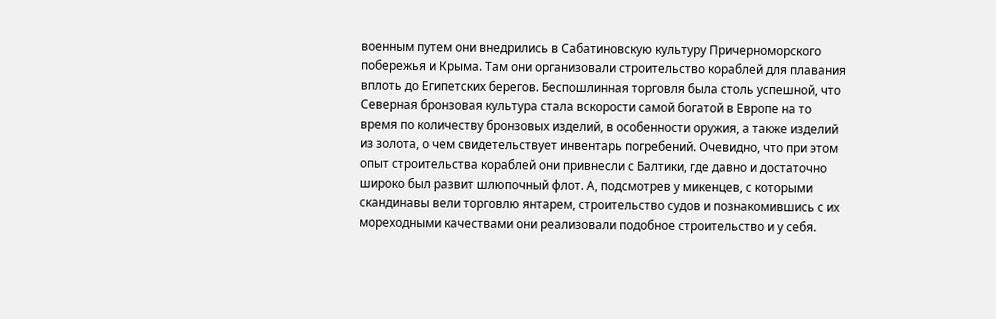военным путем они внедрились в Сабатиновскую культуру Причерноморского побережья и Крыма. Там они организовали строительство кораблей для плавания вплоть до Египетских берегов. Беспошлинная торговля была столь успешной, что Северная бронзовая культура стала вскорости самой богатой в Европе на то время по количеству бронзовых изделий, в особенности оружия, а также изделий из золота, о чем свидетельствует инвентарь погребений. Очевидно, что при этом опыт строительства кораблей они привнесли с Балтики, где давно и достаточно широко был развит шлюпочный флот. А, подсмотрев у микенцев, с которыми скандинавы вели торговлю янтарем, строительство судов и познакомившись с их мореходными качествами они реализовали подобное строительство и у себя.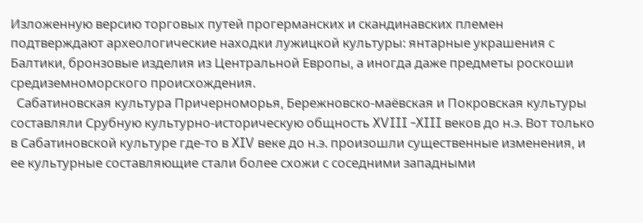Изложенную версию торговых путей прогерманских и скандинавских племен подтверждают археологические находки лужицкой культуры: янтарные украшения с Балтики, бронзовые изделия из Центральной Европы, а иногда даже предметы роскоши средиземноморского происхождения.
  Сабатиновская культура Причерноморья, Бережновско-маёвская и Покровская культуры составляли Срубную культурно-историческую общность XVIII -XIII веков до н.э. Вот только в Сабатиновской культуре где-то в XIV веке до н.э. произошли существенные изменения, и ее культурные составляющие стали более схожи с соседними западными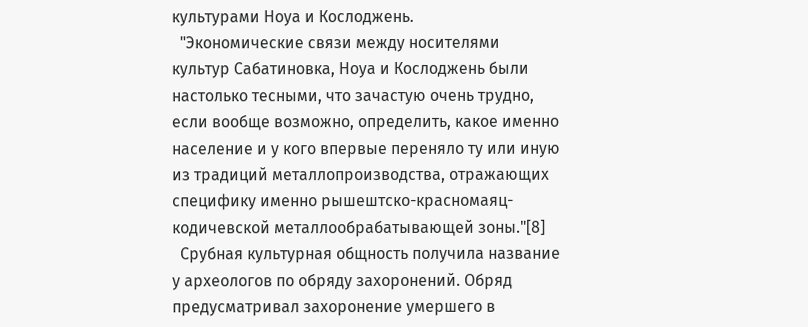культурами Ноуа и Кослоджень.
  "Экономические связи между носителями культур Сабатиновка, Ноуа и Кослоджень были настолько тесными, что зачастую очень трудно, если вообще возможно, определить, какое именно население и у кого впервые переняло ту или иную из традиций металлопроизводства, отражающих специфику именно рышештско-красномаяц-кодичевской металлообрабатывающей зоны."[8]
  Срубная культурная общность получила название у археологов по обряду захоронений. Обряд предусматривал захоронение умершего в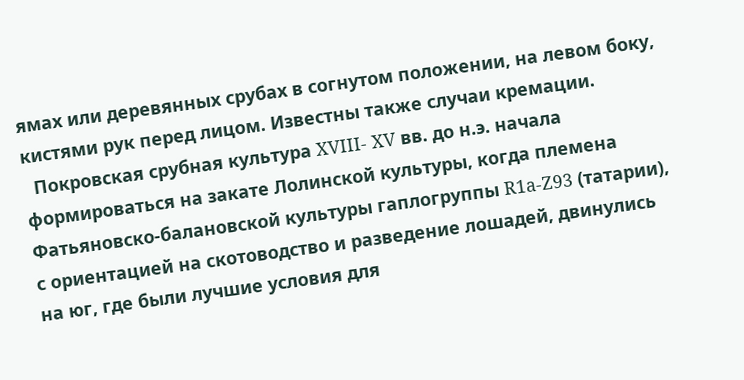ямах или деревянных срубах в согнутом положении, на левом боку, кистями рук перед лицом. Известны также случаи кремации.
  Покровская срубная культура XVIII- XV вв. до н.э. начала формироваться на закате Лолинской культуры, когда племена Фатьяновско-балановской культуры гаплогруппы R1a-Z93 (татарии), с ориентацией на скотоводство и разведение лошадей, двинулись на юг, где были лучшие условия для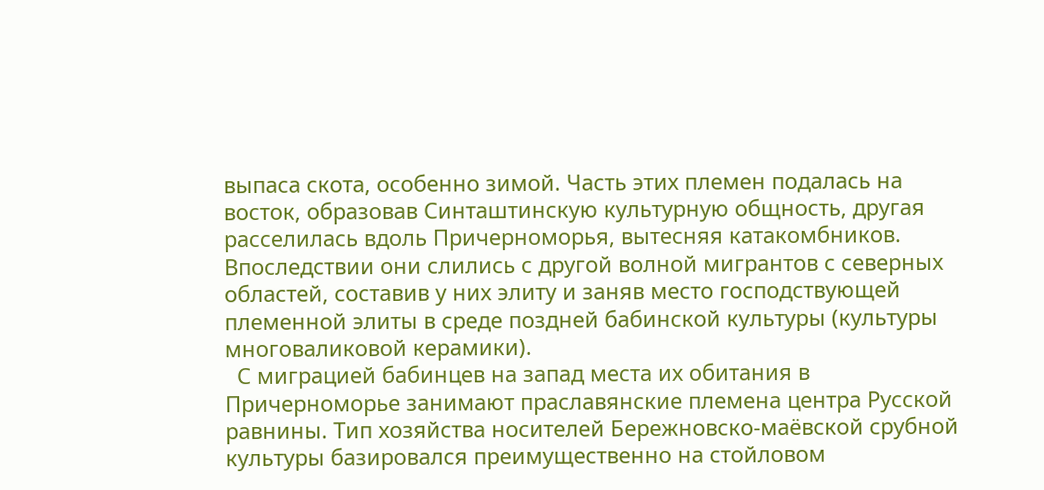выпаса скота, особенно зимой. Часть этих племен подалась на восток, образовав Синташтинскую культурную общность, другая расселилась вдоль Причерноморья, вытесняя катакомбников. Впоследствии они слились с другой волной мигрантов с северных областей, составив у них элиту и заняв место господствующей племенной элиты в среде поздней бабинской культуры (культуры многоваликовой керамики).
  С миграцией бабинцев на запад места их обитания в Причерноморье занимают праславянские племена центра Русской равнины. Тип хозяйства носителей Бережновско-маёвской срубной культуры базировался преимущественно на стойловом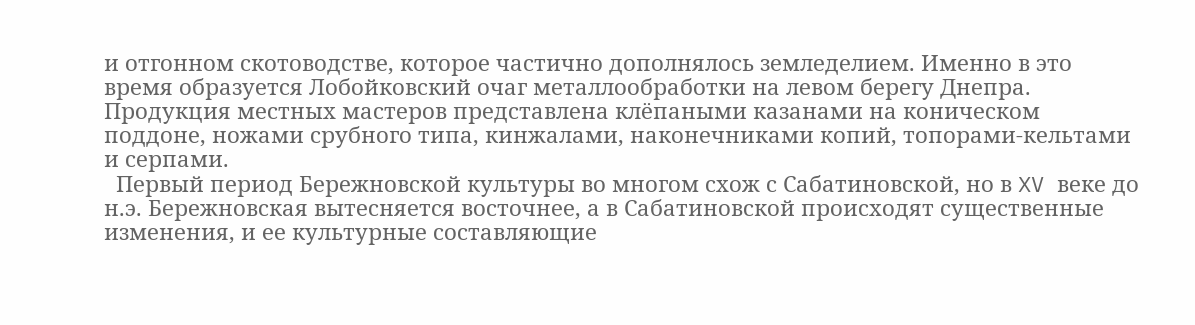и отгонном скотоводстве, которое частично дополнялось земледелием. Именно в это время образуется Лобойковский очаг металлообработки на левом берегу Днепра. Продукция местных мастеров представлена клёпаными казанами на коническом поддоне, ножами срубного типа, кинжалами, наконечниками копий, топорами-кельтами и серпами.
  Первый период Бережновской культуры во многом схож с Сабатиновской, но в XV веке до н.э. Бережновская вытесняется восточнее, а в Сабатиновской происходят существенные изменения, и ее культурные составляющие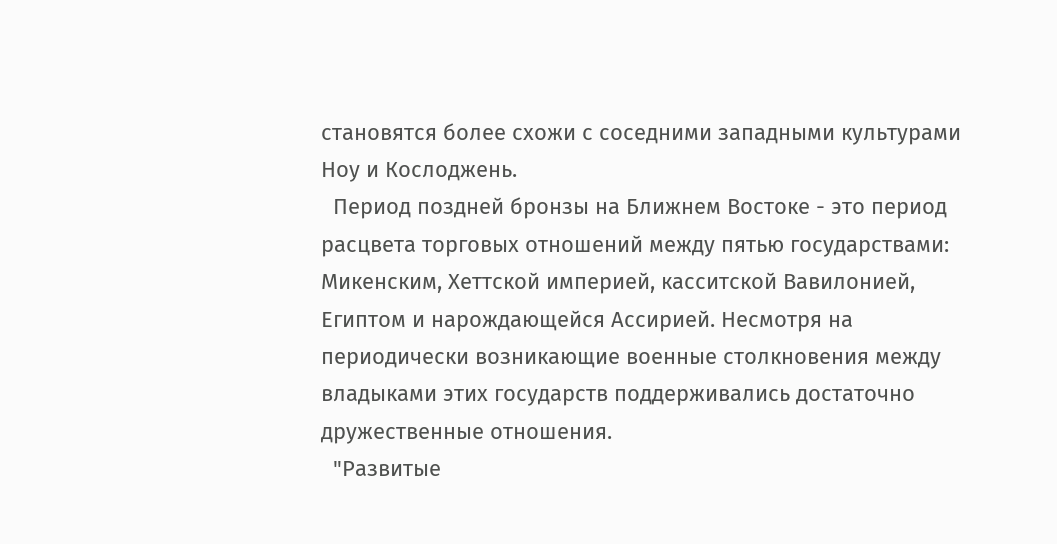становятся более схожи с соседними западными культурами Ноу и Кослоджень.
  Период поздней бронзы на Ближнем Востоке - это период расцвета торговых отношений между пятью государствами: Микенским, Хеттской империей, касситской Вавилонией, Египтом и нарождающейся Ассирией. Несмотря на периодически возникающие военные столкновения между владыками этих государств поддерживались достаточно дружественные отношения.
  "Развитые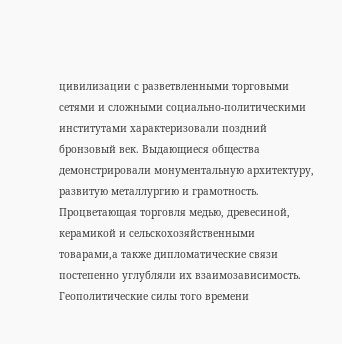цивилизации с разветвленными торговыми сетями и сложными социально-политическими институтами характеризовали поздний бронзовый век. Выдающиеся общества демонстрировали монументальную архитектуру, развитую металлургию и грамотность. Процветающая торговля медью, древесиной, керамикой и сельскохозяйственными товарами,а также дипломатические связи постепенно углубляли их взаимозависимость. Геополитические силы того времени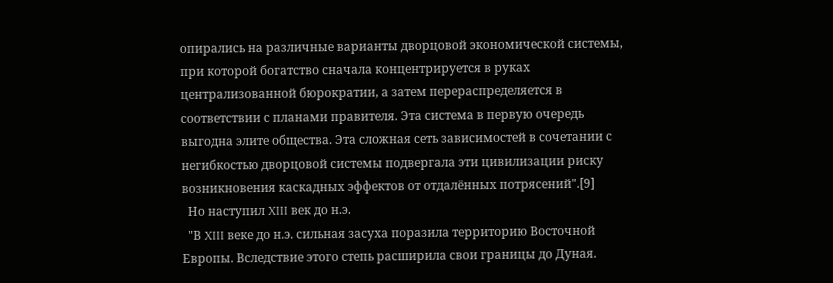опирались на различные варианты дворцовой экономической системы, при которой богатство сначала концентрируется в руках централизованной бюрократии, а затем перераспределяется в соответствии с планами правителя. Эта система в первую очередь выгодна элите общества. Эта сложная сеть зависимостей в сочетании с негибкостью дворцовой системы подвергала эти цивилизации риску возникновения каскадных эффектов от отдалённых потрясений".[9]
  Но наступил XIII век до н.э.
  "В XIII веке до н.э. сильная засуха поразила территорию Восточной Европы. Вследствие этого степь расширила свои границы до Дуная.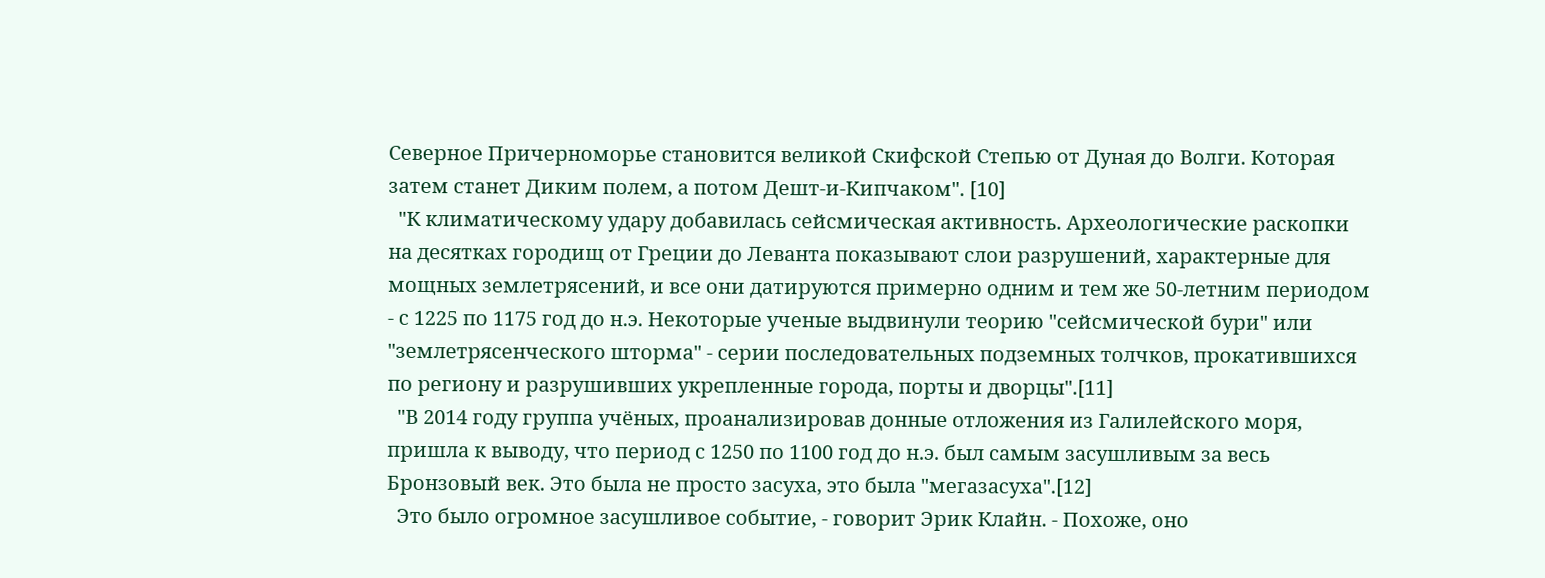Северное Причерноморье становится великой Скифской Степью от Дуная до Волги. Которая затем станет Диким полем, а потом Дешт-и-Кипчаком". [10]
  "К климатическому удару добавилась сейсмическая активность. Археологические раскопки на десятках городищ от Греции до Леванта показывают слои разрушений, характерные для мощных землетрясений, и все они датируются примерно одним и тем же 50-летним периодом - с 1225 по 1175 год до н.э. Некоторые ученые выдвинули теорию "сейсмической бури" или "землетрясенческого шторма" - серии последовательных подземных толчков, прокатившихся по региону и разрушивших укрепленные города, порты и дворцы".[11]
  "В 2014 году группа учёных, проанализировав донные отложения из Галилейского моря, пришла к выводу, что период с 1250 по 1100 год до н.э. был самым засушливым за весь Бронзовый век. Это была не просто засуха, это была "мегазасуха".[12]
  Это было огромное засушливое событие, - говорит Эрик Клайн. - Похоже, оно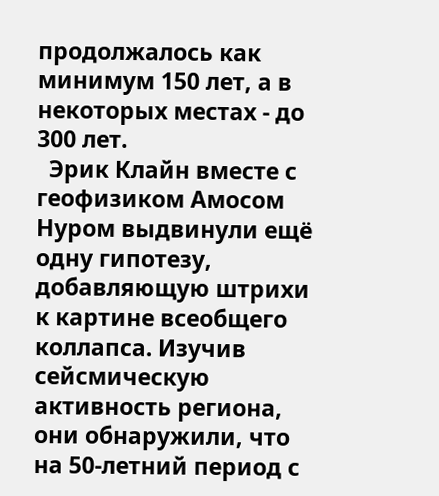продолжалось как минимум 150 лет, а в некоторых местах - до 300 лет.
  Эрик Клайн вместе с геофизиком Амосом Нуром выдвинули ещё одну гипотезу, добавляющую штрихи к картине всеобщего коллапса. Изучив сейсмическую активность региона, они обнаружили, что на 50-летний период с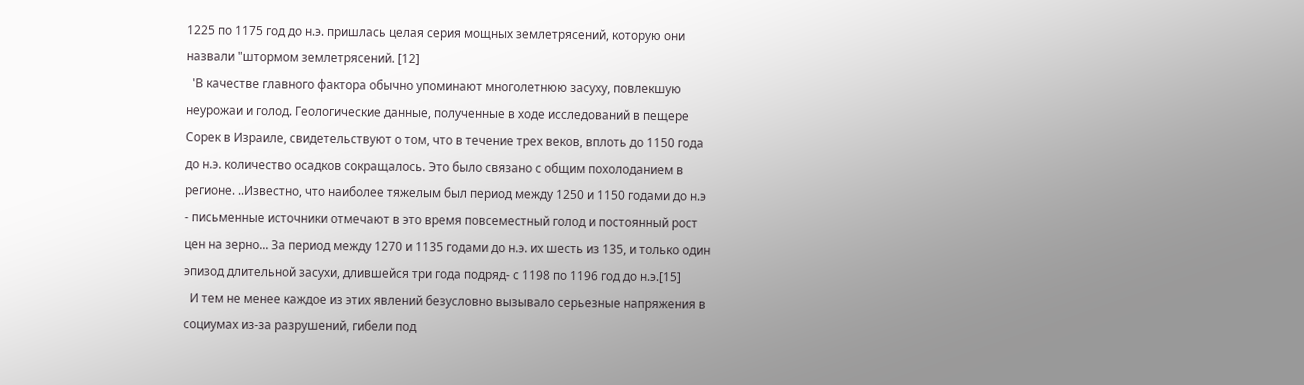1225 по 1175 год до н.э. пришлась целая серия мощных землетрясений, которую они назвали "штормом землетрясений. [12]
  'В качестве главного фактора обычно упоминают многолетнюю засуху, повлекшую неурожаи и голод. Геологические данные, полученные в ходе исследований в пещере Сорек в Израиле, свидетельствуют о том, что в течение трех веков, вплоть до 1150 года до н.э. количество осадков сокращалось. Это было связано с общим похолоданием в регионе. ..Известно, что наиболее тяжелым был период между 1250 и 1150 годами до н.э - письменные источники отмечают в это время повсеместный голод и постоянный рост цен на зерно... За период между 1270 и 1135 годами до н.э. их шесть из 135, и только один эпизод длительной засухи, длившейся три года подряд- с 1198 по 1196 год до н.э.[15]
  И тем не менее каждое из этих явлений безусловно вызывало серьезные напряжения в социумах из-за разрушений, гибели под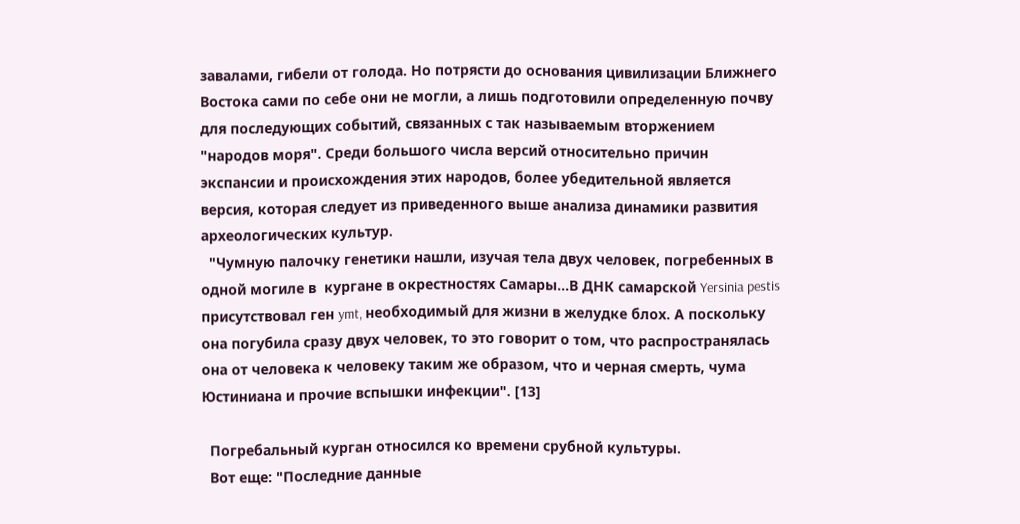завалами, гибели от голода. Но потрясти до основания цивилизации Ближнего Востока сами по себе они не могли, а лишь подготовили определенную почву для последующих событий, связанных с так называемым вторжением "народов моря". Среди большого числа версий относительно причин экспансии и происхождения этих народов, более убедительной является версия, которая следует из приведенного выше анализа динамики развития археологических культур.
  "Чумную палочку генетики нашли, изучая тела двух человек, погребенных в одной могиле в  кургане в окрестностях Самары...В ДНК самарской Yersinia pestis присутствовал ген ymt, необходимый для жизни в желудке блох. А поскольку она погубила сразу двух человек, то это говорит о том, что распространялась она от человека к человеку таким же образом, что и черная смерть, чума Юстиниана и прочие вспышки инфекции". [13]

  Погребальный курган относился ко времени срубной культуры.
  Вот еще: "Последние данные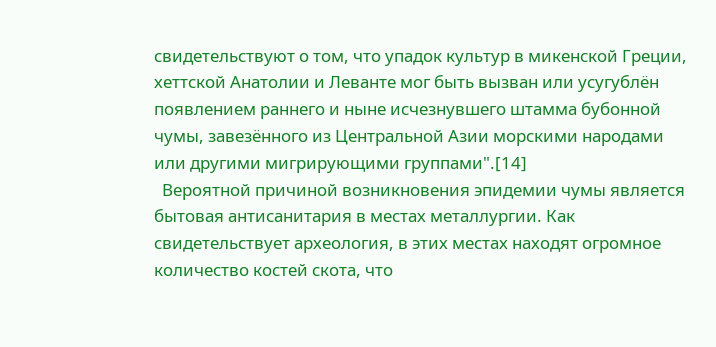свидетельствуют о том, что упадок культур в микенской Греции, хеттской Анатолии и Леванте мог быть вызван или усугублён появлением раннего и ныне исчезнувшего штамма бубонной чумы, завезённого из Центральной Азии морскими народами или другими мигрирующими группами".[14]
  Вероятной причиной возникновения эпидемии чумы является бытовая антисанитария в местах металлургии. Как свидетельствует археология, в этих местах находят огромное количество костей скота, что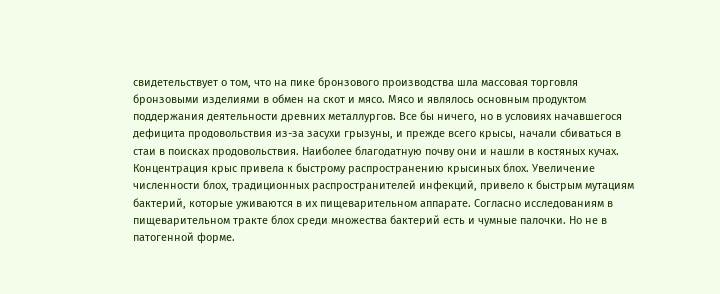свидетельствует о том, что на пике бронзового производства шла массовая торговля бронзовыми изделиями в обмен на скот и мясо. Мясо и являлось основным продуктом поддержания деятельности древних металлургов. Все бы ничего, но в условиях начавшегося дефицита продовольствия из-за засухи грызуны, и прежде всего крысы, начали сбиваться в стаи в поисках продовольствия. Наиболее благодатную почву они и нашли в костяных кучах. Концентрация крыс привела к быстрому распространению крысиных блох. Увеличение численности блох, традиционных распространителей инфекций, привело к быстрым мутациям бактерий, которые уживаются в их пищеварительном аппарате. Согласно исследованиям в пищеварительном тракте блох среди множества бактерий есть и чумные палочки. Но не в патогенной форме.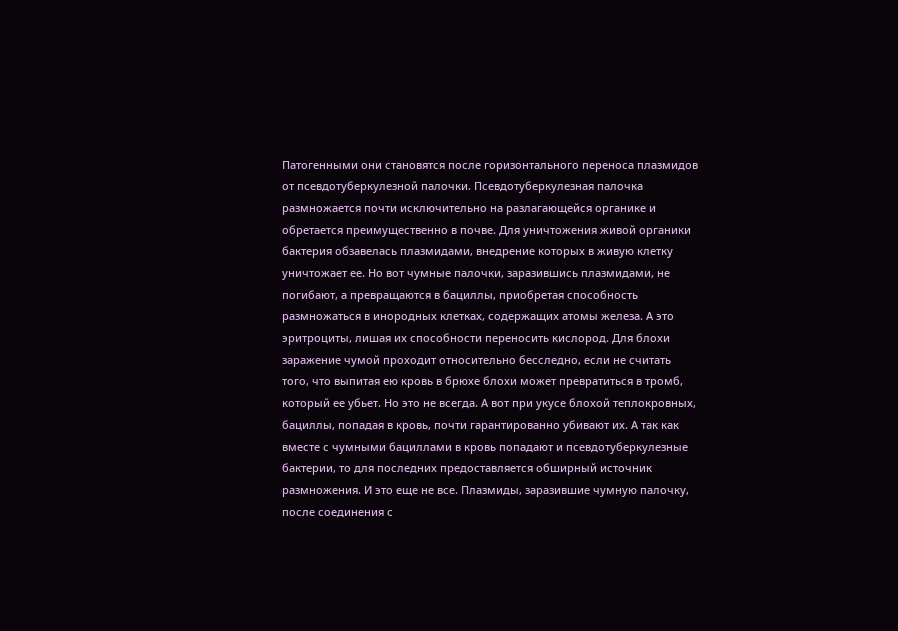Патогенными они становятся после горизонтального переноса плазмидов от псевдотуберкулезной палочки. Псевдотуберкулезная палочка размножается почти исключительно на разлагающейся органике и обретается преимущественно в почве. Для уничтожения живой органики бактерия обзавелась плазмидами, внедрение которых в живую клетку уничтожает ее. Но вот чумные палочки, заразившись плазмидами, не погибают, а превращаются в бациллы, приобретая способность размножаться в инородных клетках, содержащих атомы железа. А это эритроциты, лишая их способности переносить кислород. Для блохи заражение чумой проходит относительно бесследно, если не считать того, что выпитая ею кровь в брюхе блохи может превратиться в тромб, который ее убьет. Но это не всегда. А вот при укусе блохой теплокровных, бациллы, попадая в кровь, почти гарантированно убивают их. А так как вместе с чумными бациллами в кровь попадают и псевдотуберкулезные бактерии, то для последних предоставляется обширный источник размножения. И это еще не все. Плазмиды, заразившие чумную палочку, после соединения с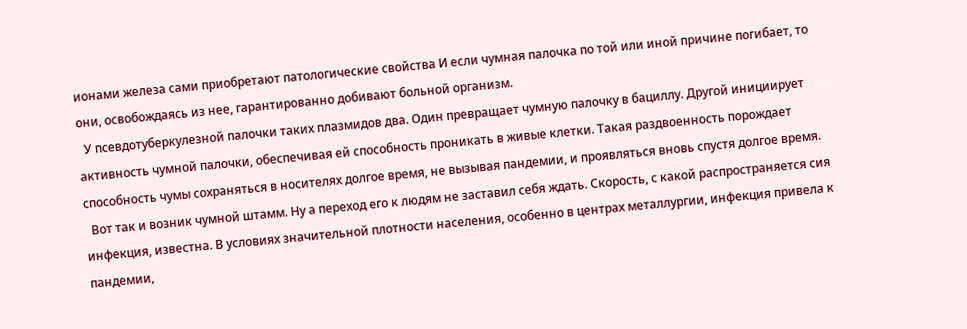ионами железа сами приобретают патологические свойства И если чумная палочка по той или иной причине погибает, то они, освобождаясь из нее, гарантированно добивают больной организм.
  У псевдотуберкулезной палочки таких плазмидов два. Один превращает чумную палочку в бациллу. Другой инициирует активность чумной палочки, обеспечивая ей способность проникать в живые клетки. Такая раздвоенность порождает способность чумы сохраняться в носителях долгое время, не вызывая пандемии, и проявляться вновь спустя долгое время.
  Вот так и возник чумной штамм. Ну а переход его к людям не заставил себя ждать. Скорость, с какой распространяется сия инфекция, известна. В условиях значительной плотности населения, особенно в центрах металлургии, инфекция привела к пандемии,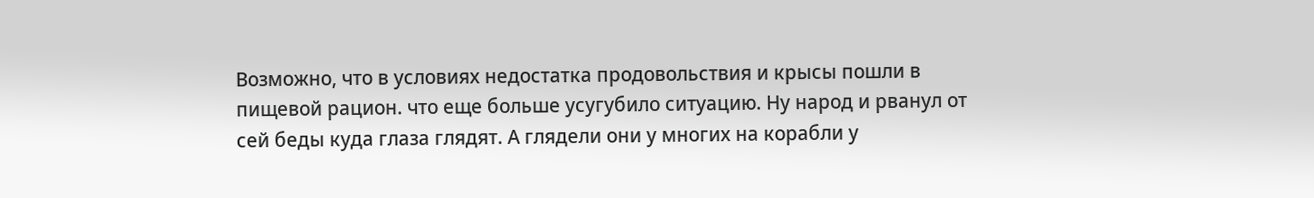Возможно, что в условиях недостатка продовольствия и крысы пошли в пищевой рацион. что еще больше усугубило ситуацию. Ну народ и рванул от сей беды куда глаза глядят. А глядели они у многих на корабли у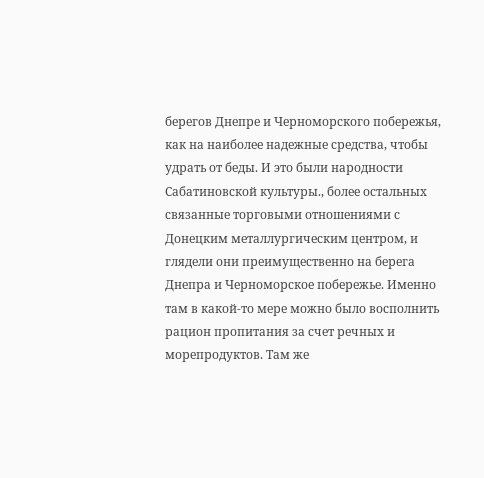берегов Днепре и Черноморского побережья, как на наиболее надежные средства, чтобы удрать от беды. И это были народности Сабатиновской культуры., более остальных связанные торговыми отношениями с Донецким металлургическим центром, и глядели они преимущественно на берега Днепра и Черноморское побережье. Именно там в какой-то мере можно было восполнить рацион пропитания за счет речных и морепродуктов. Там же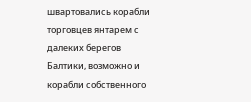швартовались корабли торговцев янтарем с далеких берегов Балтики, возможно и корабли собственного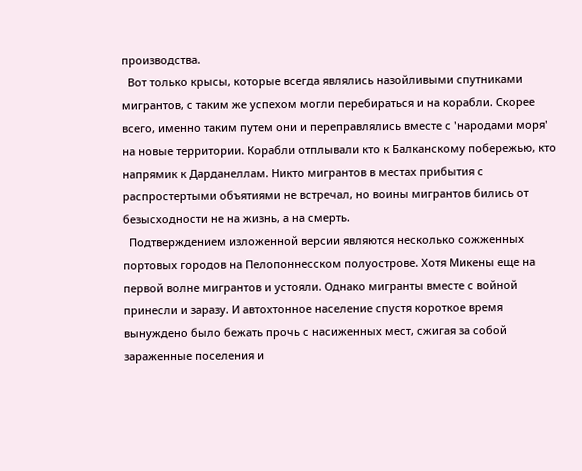производства.
  Вот только крысы, которые всегда являлись назойливыми спутниками мигрантов, с таким же успехом могли перебираться и на корабли. Скорее всего, именно таким путем они и переправлялись вместе с 'народами моря' на новые территории. Корабли отплывали кто к Балканскому побережью, кто напрямик к Дарданеллам. Никто мигрантов в местах прибытия с распростертыми объятиями не встречал, но воины мигрантов бились от безысходности не на жизнь, а на смерть.
  Подтверждением изложенной версии являются несколько сожженных портовых городов на Пелопоннесском полуострове. Хотя Микены еще на первой волне мигрантов и устояли. Однако мигранты вместе с войной принесли и заразу. И автохтонное население спустя короткое время вынуждено было бежать прочь с насиженных мест, сжигая за собой зараженные поселения и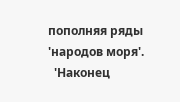пополняя ряды 'народов моря'.
  'Наконец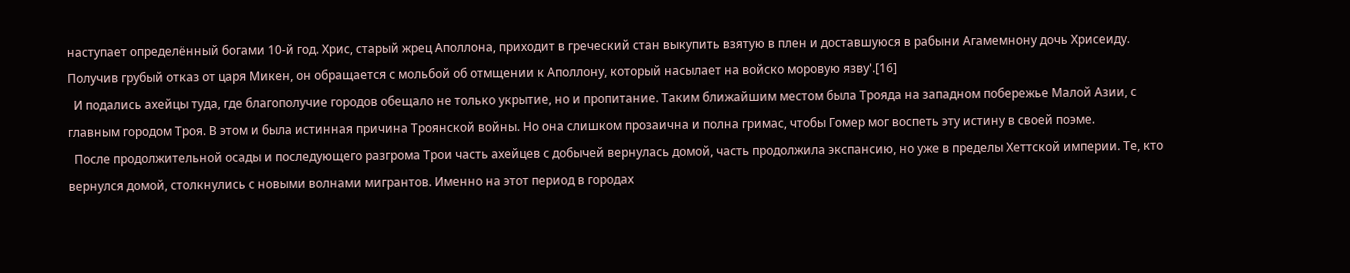наступает определённый богами 10-й год. Хрис, старый жрец Аполлона, приходит в греческий стан выкупить взятую в плен и доставшуюся в рабыни Агамемнону дочь Хрисеиду. Получив грубый отказ от царя Микен, он обращается с мольбой об отмщении к Аполлону, который насылает на войско моровую язву'.[16]
  И подались ахейцы туда, где благополучие городов обещало не только укрытие, но и пропитание. Таким ближайшим местом была Трояда на западном побережье Малой Азии, с главным городом Троя. В этом и была истинная причина Троянской войны. Но она слишком прозаична и полна гримас, чтобы Гомер мог воспеть эту истину в своей поэме.
  После продолжительной осады и последующего разгрома Трои часть ахейцев с добычей вернулась домой, часть продолжила экспансию, но уже в пределы Хеттской империи. Те, кто вернулся домой, столкнулись с новыми волнами мигрантов. Именно на этот период в городах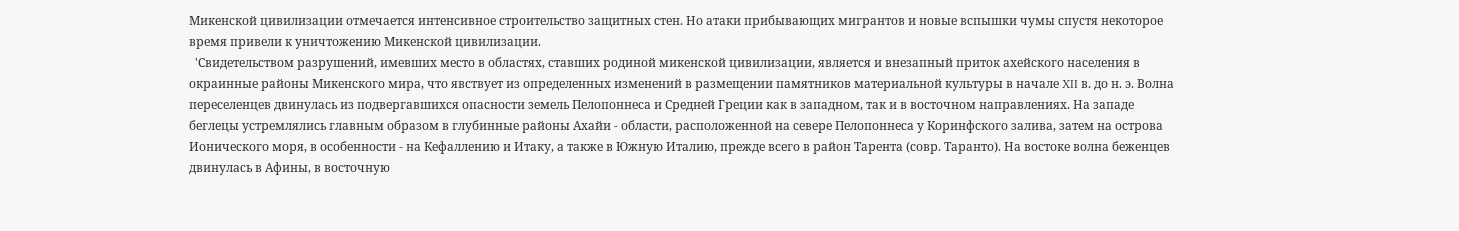Микенской цивилизации отмечается интенсивное строительство защитных стен. Но атаки прибывающих мигрантов и новые вспышки чумы спустя некоторое время привели к уничтожению Микенской цивилизации.
  'Свидетельством разрушений, имевших место в областях, ставших родиной микенской цивилизации, является и внезапный приток ахейского населения в окраинные районы Микенского мира, что явствует из определенных изменений в размещении памятников материальной культуры в начале XII в. до н. э. Волна переселенцев двинулась из подвергавшихся опасности земель Пелопоннеса и Средней Греции как в западном, так и в восточном направлениях. На западе беглецы устремлялись главным образом в глубинные районы Ахайи - области, расположенной на севере Пелопоннеса у Коринфского залива, затем на острова Ионического моря, в особенности - на Кефаллению и Итаку, а также в Южную Италию, прежде всего в район Тарента (совр. Таранто). На востоке волна беженцев двинулась в Афины, в восточную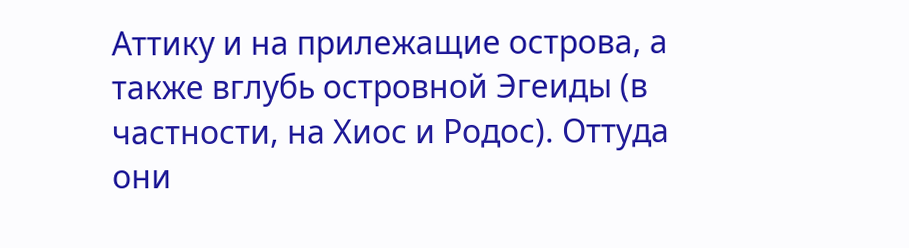Аттику и на прилежащие острова, а также вглубь островной Эгеиды (в частности, на Хиос и Родос). Оттуда они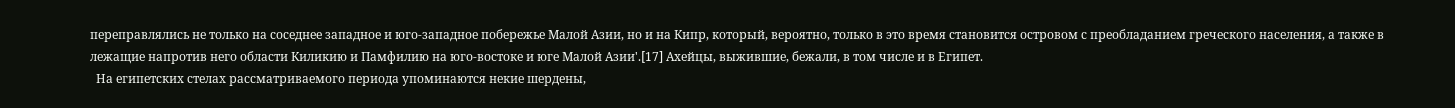переправлялись не только на соседнее западное и юго-западное побережье Малой Азии, но и на Кипр, который, вероятно, только в это время становится островом с преобладанием греческого населения, а также в лежащие напротив него области Киликию и Памфилию на юго-востоке и юге Малой Азии'.[17] Ахейцы, выжившие, бежали, в том числе и в Египет.
  На египетских стелах рассматриваемого периода упоминаются некие шердены,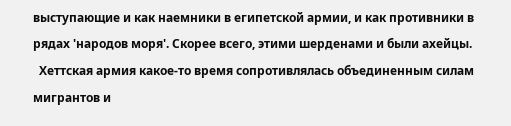выступающие и как наемники в египетской армии, и как противники в рядах 'народов моря'. Скорее всего, этими шерденами и были ахейцы.
  Хеттская армия какое-то время сопротивлялась объединенным силам мигрантов и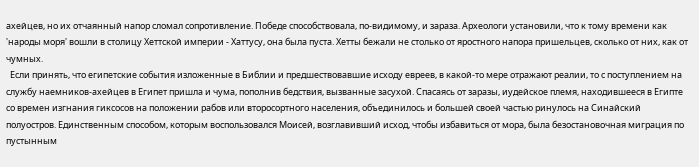ахейцев, но их отчаянный напор сломал сопротивление. Победе способствовала, по-видимому, и зараза. Археологи установили, что к тому времени как 'народы моря' вошли в столицу Хеттской империи - Хаттусу, она была пуста. Хетты бежали не столько от яростного напора пришельцев, сколько от них, как от чумных.
  Если принять, что египетские события изложенные в Библии и предшествовавшие исходу евреев, в какой-то мере отражают реалии, то с поступлением на службу наемников-ахейцев в Египет пришла и чума, пополнив бедствия, вызванные засухой. Спасаясь от заразы, иудейское племя, находившееся в Египте со времен изгнания гиксосов на положении рабов или второсортного населения, объединилось и большей своей частью ринулось на Синайский полуостров. Единственным способом, которым воспользовался Моисей, возглавивший исход, чтобы избавиться от мора, была безостановочная миграция по пустынным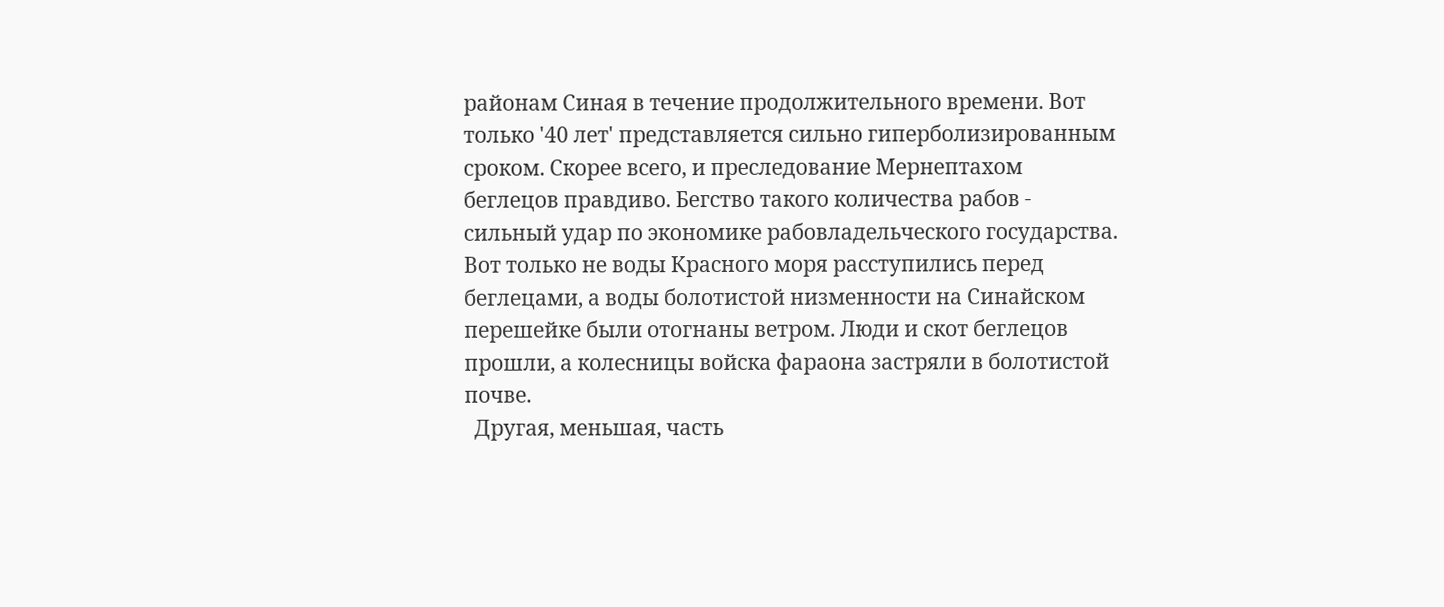районам Синая в течение продолжительного времени. Вот только '40 лет' представляется сильно гиперболизированным сроком. Скорее всего, и преследование Мернептахом беглецов правдиво. Бегство такого количества рабов - сильный удар по экономике рабовладельческого государства. Вот только не воды Красного моря расступились перед беглецами, а воды болотистой низменности на Синайском перешейке были отогнаны ветром. Люди и скот беглецов прошли, а колесницы войска фараона застряли в болотистой почве.
  Другая, меньшая, часть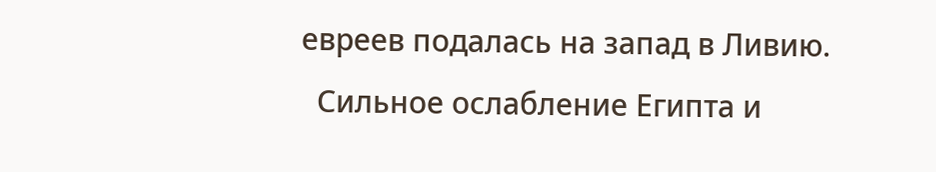евреев подалась на запад в Ливию.
  Сильное ослабление Египта и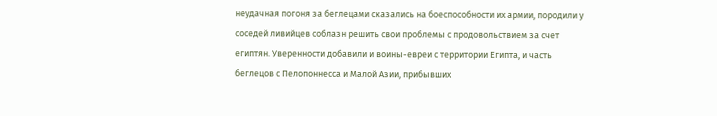неудачная погоня за беглецами сказались на боеспособности их армии, породили у соседей ливийцев соблазн решить свои проблемы с продовольствием за счет египтян. Уверенности добавили и воины-евреи с территории Египта, и часть беглецов с Пелопоннесса и Малой Азии, прибывших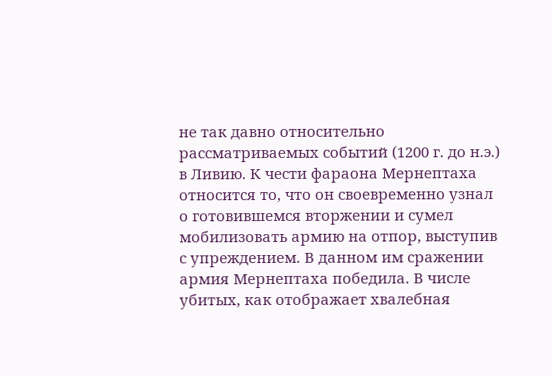не так давно относительно рассматриваемых событий (1200 г. до н.э.) в Ливию. К чести фараона Мернептаха относится то, что он своевременно узнал о готовившемся вторжении и сумел мобилизовать армию на отпор, выступив с упреждением. В данном им сражении армия Мернептаха победила. В числе убитых, как отображает хвалебная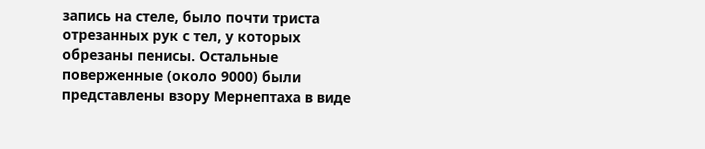запись на стеле, было почти триста отрезанных рук с тел, у которых обрезаны пенисы. Остальные поверженные (около 9000) были представлены взору Мернептаха в виде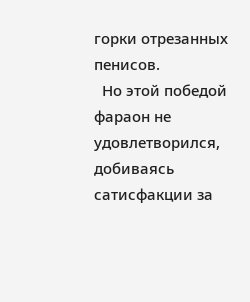горки отрезанных пенисов.
  Но этой победой фараон не удовлетворился, добиваясь сатисфакции за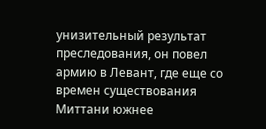унизительный результат преследования, он повел армию в Левант, где еще со времен существования Миттани южнее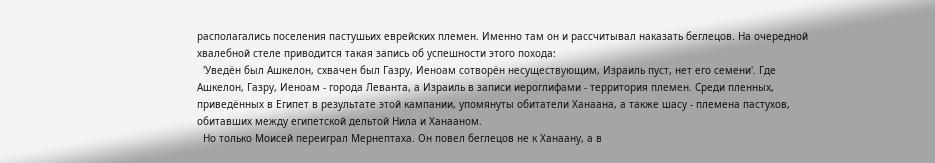располагались поселения пастушьих еврейских племен. Именно там он и рассчитывал наказать беглецов. На очередной хвалебной стеле приводится такая запись об успешности этого похода:
  'Уведён был Ашкелон, схвачен был Газру, Иеноам сотворён несуществующим, Израиль пуст, нет его семени'. Где Ашкелон, Газру, Иеноам - города Леванта, а Израиль в записи иероглифами - территория племен. Среди пленных, приведённых в Египет в результате этой кампании, упомянуты обитатели Ханаана, а также шасу - племена пастухов, обитавших между египетской дельтой Нила и Ханааном.
  Но только Моисей переиграл Мернептаха. Он повел беглецов не к Ханаану, а в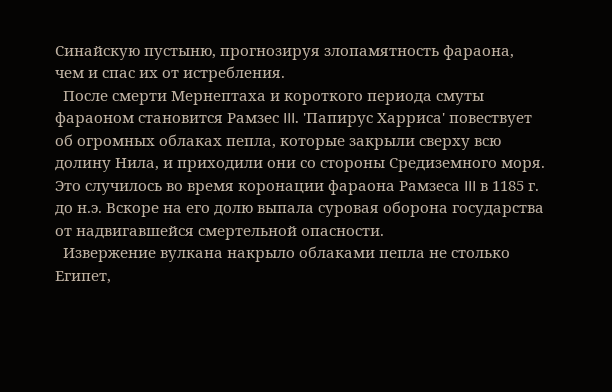Синайскую пустыню, прогнозируя злопамятность фараона, чем и спас их от истребления.
  После смерти Мернептаха и короткого периода смуты фараоном становится Рамзес III. 'Папирус Харриса' повествует об огромных облаках пепла, которые закрыли сверху всю долину Нила, и приходили они со стороны Средиземного моря. Это случилось во время коронации фараона Рамзеса III в 1185 г. до н.э. Вскоре на его долю выпала суровая оборона государства от надвигавшейся смертельной опасности.
  Извержение вулкана накрыло облаками пепла не столько Египет,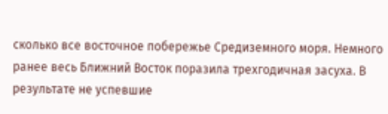сколько все восточное побережье Средиземного моря. Немного ранее весь Ближний Восток поразила трехгодичная засуха. В результате не успевшие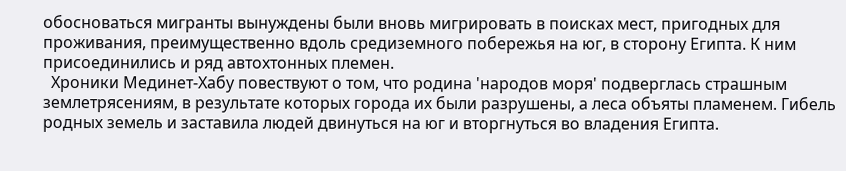обосноваться мигранты вынуждены были вновь мигрировать в поисках мест, пригодных для проживания, преимущественно вдоль средиземного побережья на юг, в сторону Египта. К ним присоединились и ряд автохтонных племен.
  Хроники Мединет-Хабу повествуют о том, что родина 'народов моря' подверглась страшным землетрясениям, в результате которых города их были разрушены, а леса объяты пламенем. Гибель родных земель и заставила людей двинуться на юг и вторгнуться во владения Египта.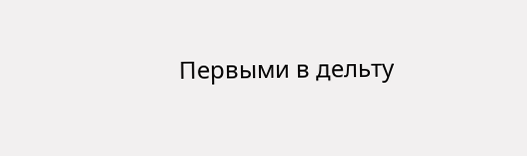Первыми в дельту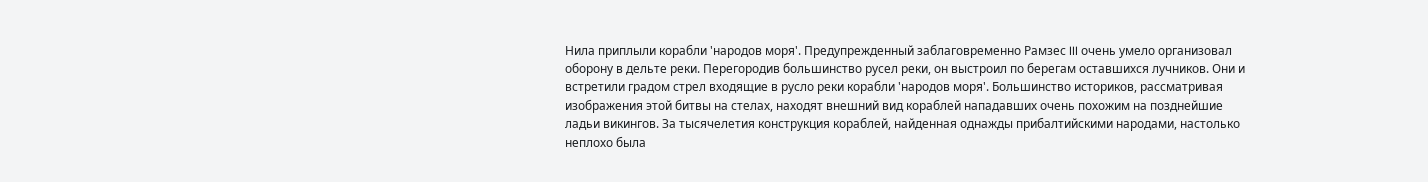Нила приплыли корабли 'народов моря'. Предупрежденный заблаговременно Рамзес III очень умело организовал оборону в дельте реки. Перегородив большинство русел реки, он выстроил по берегам оставшихся лучников. Они и встретили градом стрел входящие в русло реки корабли 'народов моря'. Большинство историков, рассматривая изображения этой битвы на стелах, находят внешний вид кораблей нападавших очень похожим на позднейшие ладьи викингов. За тысячелетия конструкция кораблей, найденная однажды прибалтийскими народами, настолько неплохо была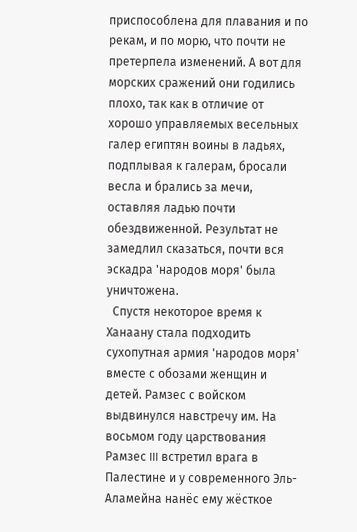приспособлена для плавания и по рекам, и по морю, что почти не претерпела изменений. А вот для морских сражений они годились плохо, так как в отличие от хорошо управляемых весельных галер египтян воины в ладьях, подплывая к галерам, бросали весла и брались за мечи, оставляя ладью почти обездвиженной. Результат не замедлил сказаться, почти вся эскадра 'народов моря' была уничтожена.
  Спустя некоторое время к Ханаану стала подходить сухопутная армия 'народов моря' вместе с обозами женщин и детей. Рамзес с войском выдвинулся навстречу им. На восьмом году царствования Рамзес III встретил врага в Палестине и у современного Эль-Аламейна нанёс ему жёсткое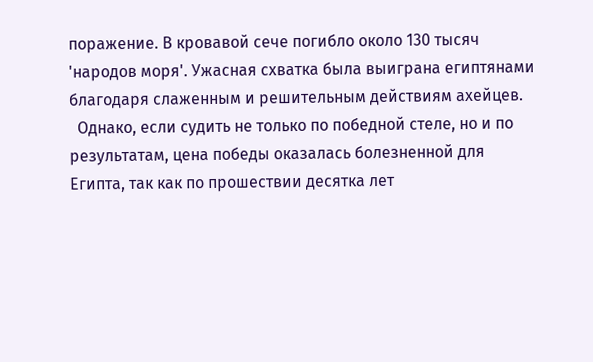поражение. В кровавой сече погибло около 130 тысяч 'народов моря'. Ужасная схватка была выиграна египтянами благодаря слаженным и решительным действиям ахейцев.
  Однако, если судить не только по победной стеле, но и по результатам, цена победы оказалась болезненной для Египта, так как по прошествии десятка лет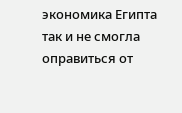экономика Египта так и не смогла оправиться от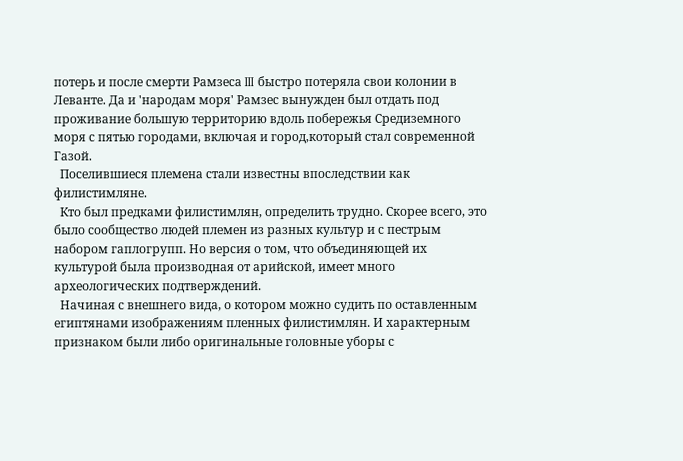потерь и после смерти Рамзеса III быстро потеряла свои колонии в Леванте. Да и 'народам моря' Рамзес вынужден был отдать под проживание большую территорию вдоль побережья Средиземного моря с пятью городами, включая и город,который стал современной Газой.
  Поселившиеся племена стали известны впоследствии как филистимляне.
  Кто был предками филистимлян, определить трудно. Скорее всего, это было сообщество людей племен из разных культур и с пестрым набором гаплогрупп. Но версия о том, что объединяющей их культурой была производная от арийской, имеет много археологических подтверждений.
  Начиная с внешнего вида, о котором можно судить по оставленным египтянами изображениям пленных филистимлян. И характерным признаком были либо оригинальные головные уборы с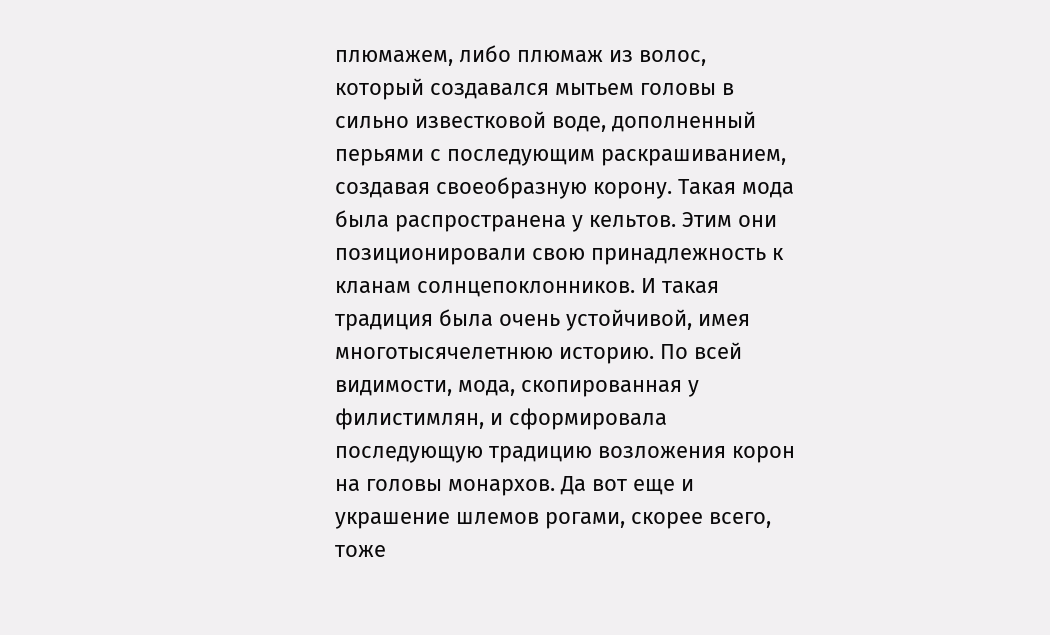плюмажем, либо плюмаж из волос, который создавался мытьем головы в сильно известковой воде, дополненный перьями с последующим раскрашиванием, создавая своеобразную корону. Такая мода была распространена у кельтов. Этим они позиционировали свою принадлежность к кланам солнцепоклонников. И такая традиция была очень устойчивой, имея многотысячелетнюю историю. По всей видимости, мода, скопированная у филистимлян, и сформировала последующую традицию возложения корон на головы монархов. Да вот еще и украшение шлемов рогами, скорее всего, тоже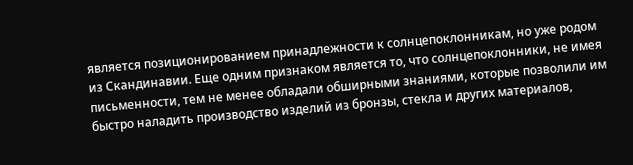является позиционированием принадлежности к солнцепоклонникам, но уже родом из Скандинавии. Еще одним признаком является то, что солнцепоклонники, не имея письменности, тем не менее обладали обширными знаниями, которые позволили им быстро наладить производство изделий из бронзы, стекла и других материалов,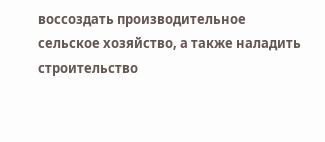воссоздать производительное сельское хозяйство, а также наладить строительство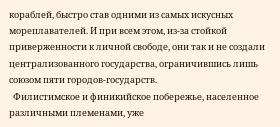кораблей, быстро став одними из самых искусных мореплавателей. И при всем этом, из-за стойкой приверженности к личной свободе, они так и не создали централизованного государства, ограничившись лишь союзом пяти городов-государств.
  Филистимское и финикийское побережье, населенное различными племенами, уже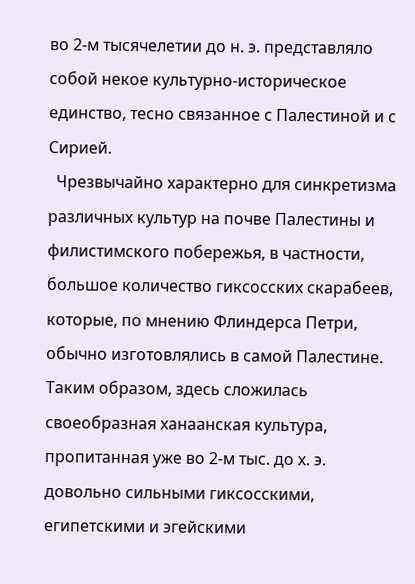во 2-м тысячелетии до н. э. представляло собой некое культурно-историческое единство, тесно связанное с Палестиной и с Сирией.
  Чрезвычайно характерно для синкретизма различных культур на почве Палестины и филистимского побережья, в частности, большое количество гиксосских скарабеев, которые, по мнению Флиндерса Петри, обычно изготовлялись в самой Палестине. Таким образом, здесь сложилась своеобразная ханаанская культура, пропитанная уже во 2-м тыс. до х. э. довольно сильными гиксосскими, египетскими и эгейскими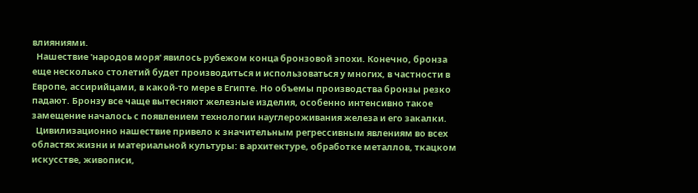влияниями.
  Нашествие 'народов моря' явилось рубежом конца бронзовой эпохи. Конечно, бронза еще несколько столетий будет производиться и использоваться у многих, в частности в Европе, ассирийцами, в какой-то мере в Египте. Но объемы производства бронзы резко падают. Бронзу все чаще вытесняют железные изделия, особенно интенсивно такое замещение началось с появлением технологии науглероживания железа и его закалки.
  Цивилизационно нашествие привело к значительным регрессивным явлениям во всех областях жизни и материальной культуры: в архитектуре, обработке металлов, ткацком искусстве, живописи,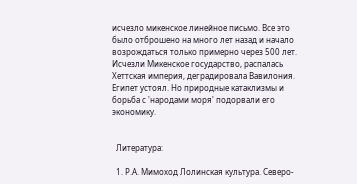исчезло микенское линейное письмо. Все это было отброшено на много лет назад и начало возрождаться только примерно через 500 лет. Исчезли Микенское государство, распалась Хеттская империя, деградировала Вавилония. Египет устоял. Но природные катаклизмы и борьба с 'народами моря' подорвали его экономику.


  Литература:

  1. Р.А. Мимоход Лолинская культура. Северо-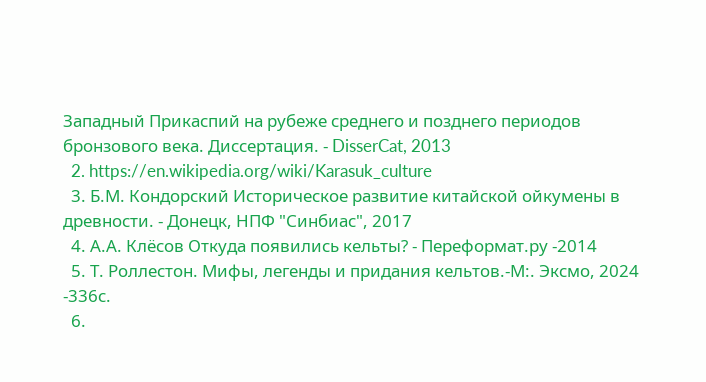Западный Прикаспий на рубеже среднего и позднего периодов бронзового века. Диссертация. - DisserCat, 2013
  2. https://en.wikipedia.org/wiki/Karasuk_culture
  3. Б.М. Кондорский Историческое развитие китайской ойкумены в древности. - Донецк, НПФ "Синбиас", 2017
  4. А.А. Клёсов Откуда появились кельты? - Переформат.ру -2014
  5. Т. Роллестон. Мифы, легенды и придания кельтов.-М:. Эксмо, 2024 -336с.
  6.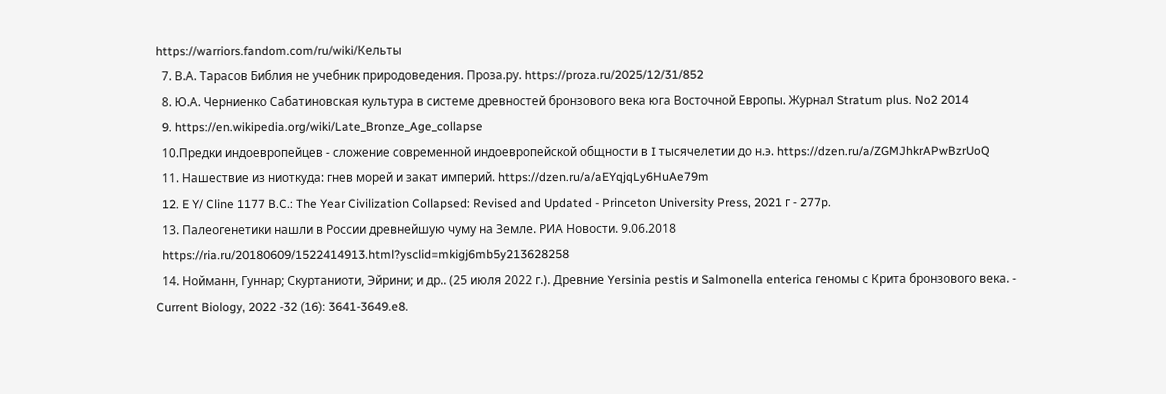https://warriors.fandom.com/ru/wiki/Кельты
  7. В.А. Тарасов Библия не учебник природоведения. Проза.ру. https://proza.ru/2025/12/31/852
  8. Ю.А. Черниенко Сабатиновская культура в системе древностей бронзового века юга Восточной Европы. Журнал Stratum plus. No2 2014
  9. https://en.wikipedia.org/wiki/Late_Bronze_Age_collapse
  10.Предки индоевропейцев - сложение современной индоевропейской общности в I тысячелетии до н.э. https://dzen.ru/a/ZGMJhkrAPwBzrUoQ
  11. Нашествие из ниоткуда: гнев морей и закат империй. https://dzen.ru/a/aEYqjqLy6HuAe79m
  12. E Y/ Cline 1177 B.C.: The Year Civilization Collapsed: Revised and Updated - Princeton University Press, 2021 г - 277p.
  13. Палеогенетики нашли в России древнейшую чуму на Земле. РИА Новости. 9.06.2018
  https://ria.ru/20180609/1522414913.html?ysclid=mkigj6mb5y213628258
  14. Нойманн, Гуннар; Скуртаниоти, Эйрини; и др.. (25 июля 2022 г.). Древние Yersinia pestis и Salmonella enterica геномы с Крита бронзового века. - Current Biology, 2022 -32 (16): 3641-3649.e8.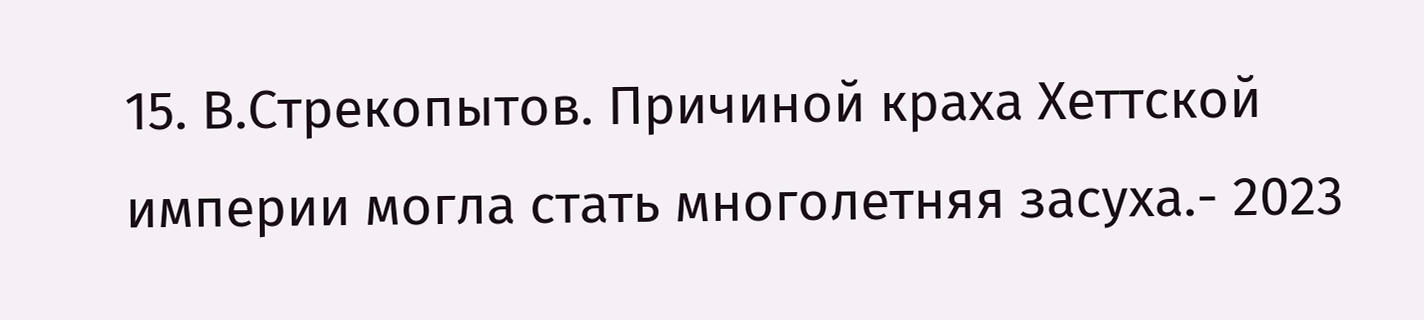15. В.Стрекопытов. Причиной краха Хеттской империи могла стать многолетняя засуха.- 2023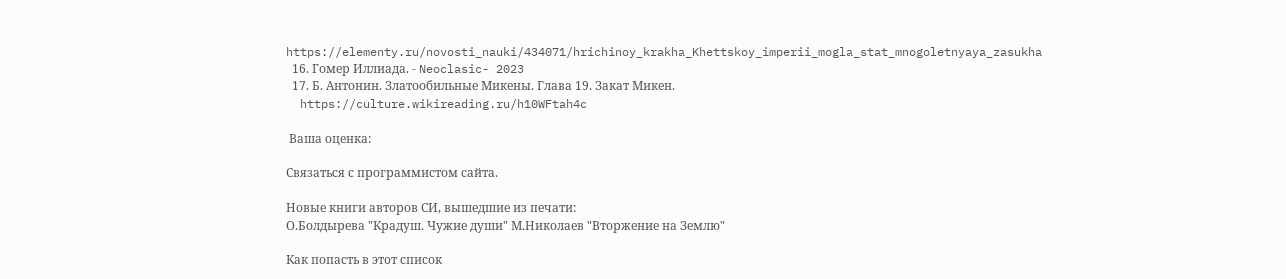https://elementy.ru/novosti_nauki/434071/hrichinoy_krakha_Khettskoy_imperii_mogla_stat_mnogoletnyaya_zasukha
  16. Гомер Иллиада. - Neoclasic- 2023
  17. Б. Антонин. Златообильные Микены. Глава 19. Закат Микен.
  https://culture.wikireading.ru/h10WFtah4c

 Ваша оценка:

Связаться с программистом сайта.

Новые книги авторов СИ, вышедшие из печати:
О.Болдырева "Крадуш. Чужие души" М.Николаев "Вторжение на Землю"

Как попасть в этoт список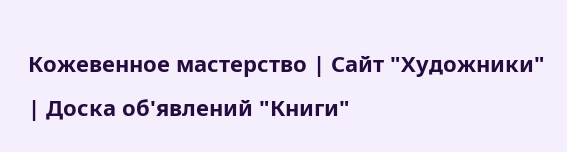Кожевенное мастерство | Сайт "Художники" | Доска об'явлений "Книги"